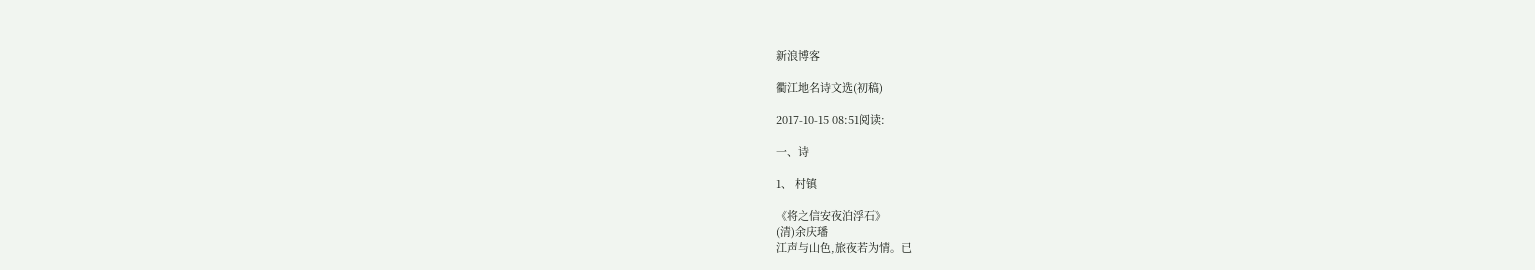新浪博客

衢江地名诗文选(初稿)

2017-10-15 08:51阅读:

一、诗

1、 村镇

《将之信安夜泊浮石》
(清)余庆璠
江声与山色,旅夜若为情。已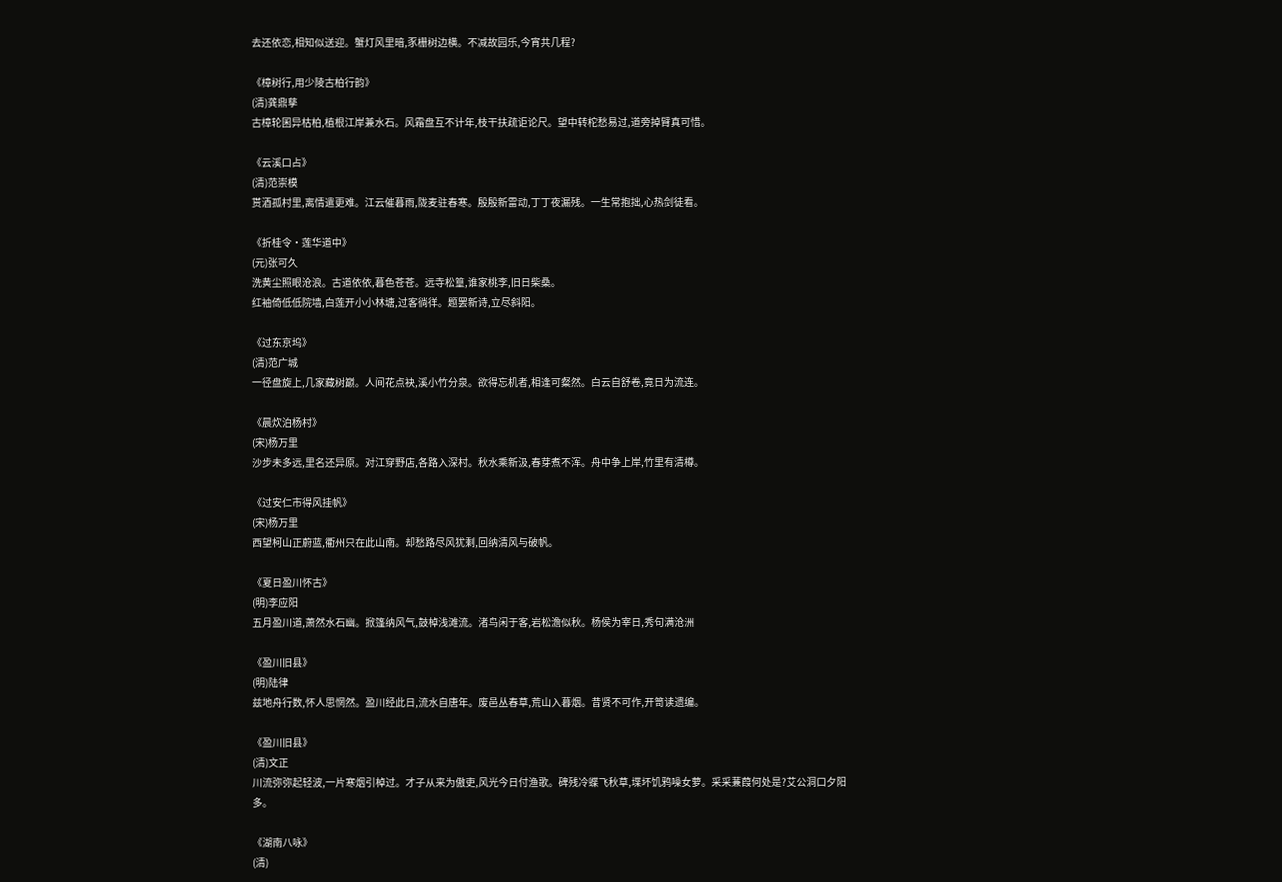去还依恋,相知似送迎。蟹灯风里暗,豕栅树边横。不减故园乐,今宵共几程?

《樟树行,用少陵古柏行韵》
(清)龚鼎孳
古樟轮囷异枯柏,植根江岸兼水石。风霜盘互不计年,枝干扶疏讵论尺。望中转柁愁易过,道旁掉臂真可惜。

《云溪口占》
(清)范崇模
贳酒孤村里,离情遣更难。江云催暮雨,陇麦驻春寒。殷殷新雷动,丁丁夜漏残。一生常抱拙,心热剑徒看。

《折桂令·莲华道中》
(元)张可久
洗黄尘照眼沧浪。古道依依,暮色苍苍。远寺松篁,谁家桃李,旧日柴桑。
红袖倚低低院墙,白莲开小小林塘,过客徜徉。题罢新诗,立尽斜阳。

《过东京坞》
(清)范广城
一径盘旋上,几家藏树巅。人间花点袂,溪小竹分泉。欲得忘机者,相逢可粲然。白云自舒卷,竟日为流连。

《晨炊泊杨村》
(宋)杨万里
沙步未多远,里名还异原。对江穿野店,各路入深村。秋水乘新汲,春芽煮不浑。舟中争上岸,竹里有清樽。

《过安仁市得风挂帆》
(宋)杨万里
西望柯山正蔚蓝,衢州只在此山南。却愁路尽风犹剩,回纳清风与破帆。

《夏日盈川怀古》
(明)李应阳
五月盈川道,萧然水石幽。掀篷纳风气,鼓棹浅滩流。渚鸟闲于客,岩松澹似秋。杨侯为宰日,秀句满沧洲

《盈川旧县》
(明)陆律
兹地舟行数,怀人思惘然。盈川经此日,流水自唐年。废邑丛春草,荒山入暮烟。昔贤不可作,开笥读遗编。

《盈川旧县》
(清)文正
川流弥弥起轻波,一片寒烟引棹过。才子从来为傲吏,风光今日付渔歌。碑残冷蝶飞秋草,堞坏饥鸦噪女萝。采采蒹葭何处是?艾公洞口夕阳多。

《湖南八咏》
(清)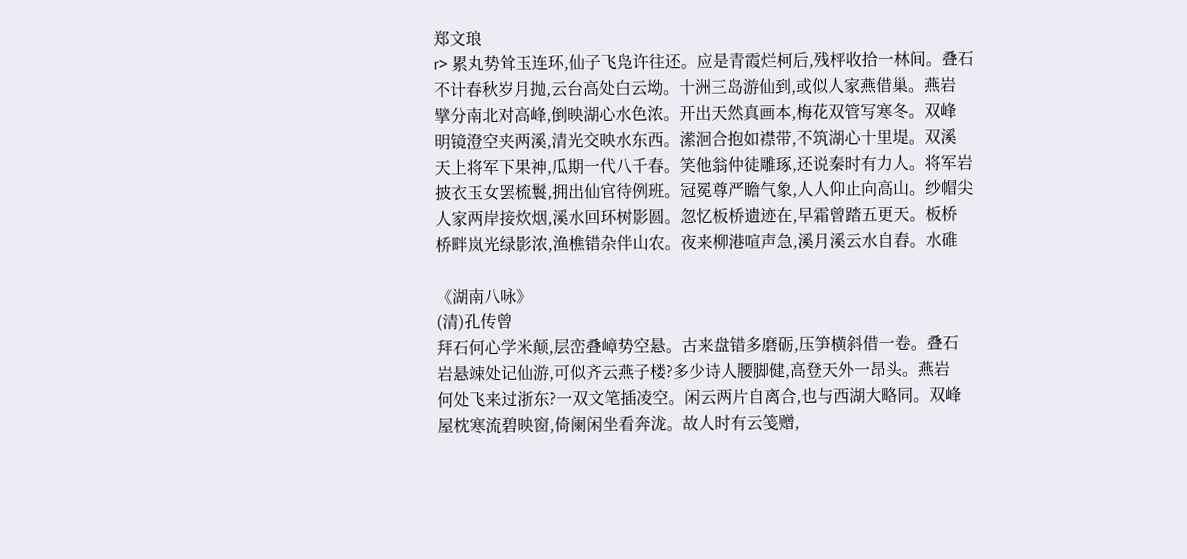郑文琅
r> 累丸势耸玉连环,仙子飞凫许往还。应是青霞烂柯后,残枰收拾一林间。叠石
不计春秋岁月抛,云台高处白云坳。十洲三岛游仙到,或似人家燕借巢。燕岩
擘分南北对高峰,倒映湖心水色浓。开出天然真画本,梅花双管写寒冬。双峰
明镜澄空夹两溪,清光交映水东西。潆洄合抱如襟带,不筑湖心十里堤。双溪
天上将军下果神,瓜期一代八千春。笑他翁仲徒雕琢,还说秦时有力人。将军岩
披衣玉女罢梳鬟,拥出仙官待例班。冠冕尊严瞻气象,人人仰止向高山。纱帽尖
人家两岸接炊烟,溪水回环树影圆。忽忆板桥遗迹在,早霜曾踏五更天。板桥
桥畔岚光绿影浓,渔樵错杂伴山农。夜来柳港喧声急,溪月溪云水自舂。水碓

《湖南八咏》
(清)孔传曾
拜石何心学米颠,层峦叠嶂势空悬。古来盘错多磨砺,压笋横斜借一卷。叠石
岩悬竦处记仙游,可似齐云燕子楼?多少诗人腰脚健,高登天外一昂头。燕岩
何处飞来过浙东?一双文笔插凌空。闲云两片自离合,也与西湖大略同。双峰
屋枕寒流碧映窗,倚阑闲坐看奔泷。故人时有云笺赠,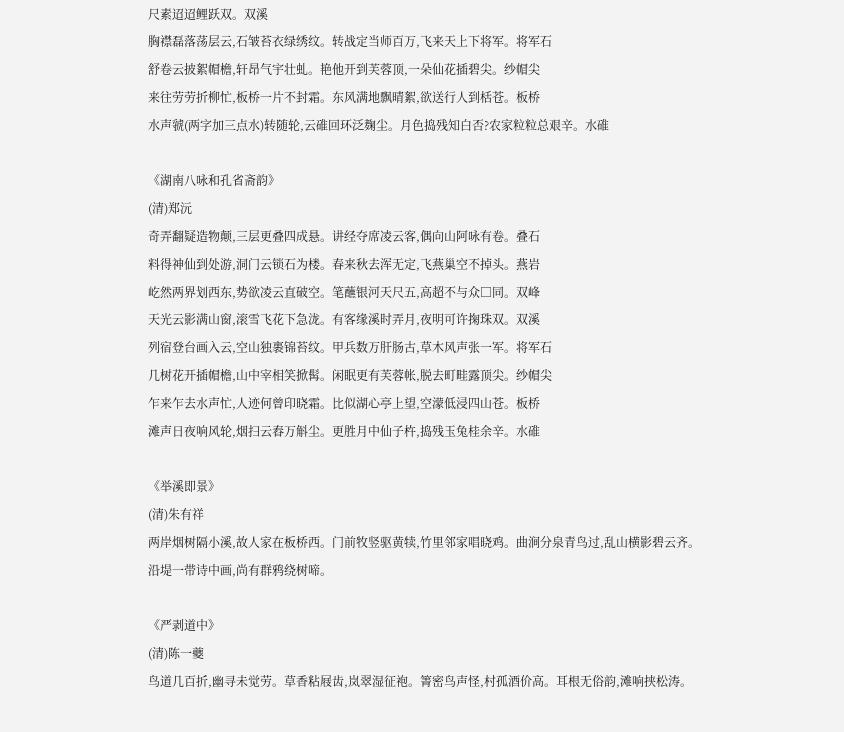尺素迢迢鲤跃双。双溪
胸襟磊落荡层云,石皱苔衣绿绣纹。转战定当师百万,飞来天上下将军。将军石
舒卷云披絮帽檐,轩昂气宇壮虬。艳他开到芙蓉顶,一朵仙花插碧尖。纱帽尖
来往劳劳折柳忙,板桥一片不封霜。东风满地飘晴絮,欲送行人到栝苍。板桥
水声虢(两字加三点水)转随轮,云碓回环泛麹尘。月色捣残知白否?农家粒粒总艰辛。水碓

《湖南八咏和孔省斋韵》
(清)郑沅
奇弄翻疑造物颠,三层更叠四成悬。讲经夺席凌云客,偶向山阿咏有卷。叠石
料得神仙到处游,洞门云锁石为楼。春来秋去浑无定,飞燕巢空不掉头。燕岩
屹然两界划西东,势欲凌云直破空。笔蘸银河天尺五,高超不与众□同。双峰
天光云影满山窗,滚雪飞花下急泷。有客缘溪时弄月,夜明可许掬珠双。双溪
列宿登台画入云,空山独裹锦苔纹。甲兵数万肝肠古,草木风声张一军。将军石
几树花开插帽檐,山中宰相笑掀髯。闲眠更有芙蓉帐,脱去町畦露顶尖。纱帽尖
乍来乍去水声忙,人迹何曾印晓霜。比似湖心亭上望,空濛低浸四山苍。板桥
滩声日夜响风轮,烟扫云舂万斛尘。更胜月中仙子杵,捣残玉兔桂余辛。水碓

《举溪即景》
(清)朱有祥
两岸烟树隔小溪,故人家在板桥西。门前牧竖驱黄犊,竹里邻家唱晓鸡。曲涧分泉青鸟过,乱山横影碧云齐。沿堤一带诗中画,尚有群鸦绕树啼。

《严剥道中》
(清)陈一夔
鸟道几百折,幽寻未觉劳。草香粘屐齿,岚翠湿征袍。箐密鸟声怪,村孤酒价高。耳根无俗韵,滩响挟松涛。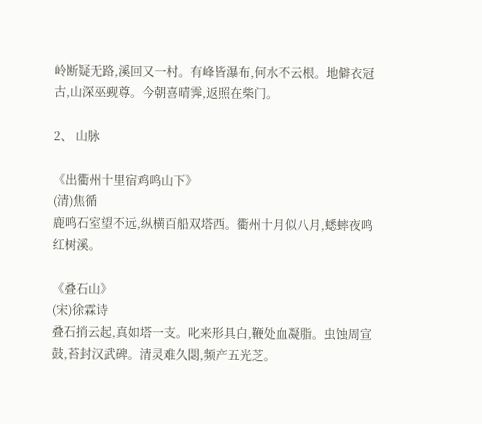岭断疑无路,溪回又一村。有峰皆瀑布,何水不云根。地僻衣冠古,山深巫觋尊。今朝喜晴霁,返照在柴门。

2、 山脉

《出衢州十里宿鸡鸣山下》
(清)焦循
鹿鸣石室望不远,纵横百船双塔西。衢州十月似八月,蟋蟀夜鸣红树溪。

《叠石山》
(宋)徐霖诗
叠石捎云起,真如塔一支。叱来形具白,鞭处血凝脂。虫蚀周宣鼓,苔封汉武碑。清灵难久閟,频产五光芝。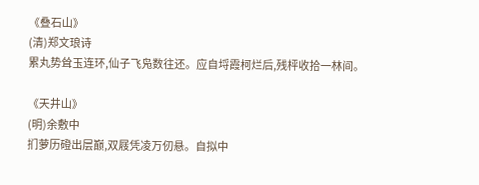《叠石山》
(清)郑文琅诗
累丸势耸玉连环,仙子飞凫数往还。应自埒霞柯烂后,残枰收拾一林间。

《天井山》
(明)余敷中
扪萝历磴出层巅,双屐凭凌万仞悬。自拟中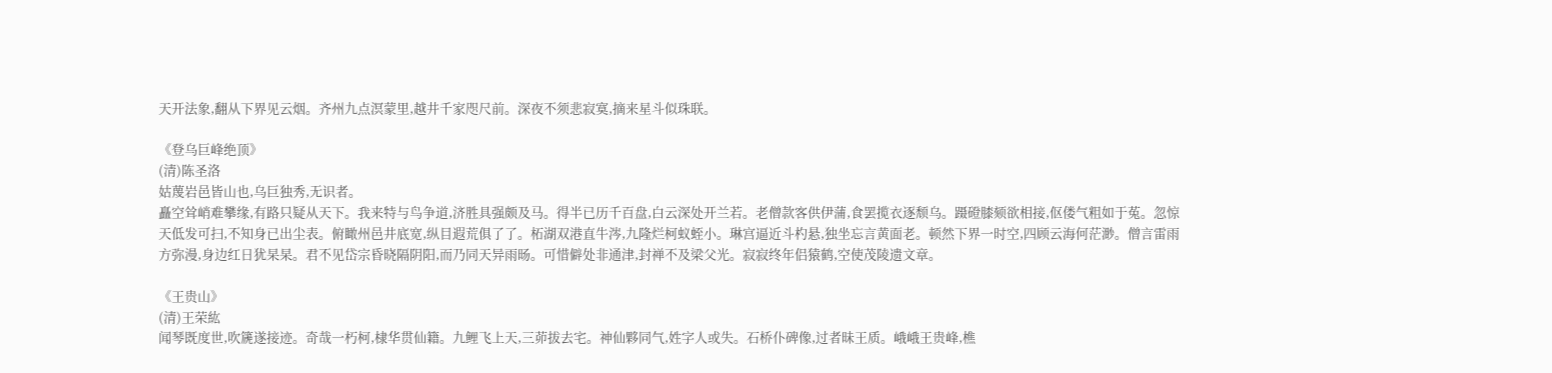天开法象,翻从下界见云烟。齐州九点溟蒙里,越井千家咫尺前。深夜不须悲寂寞,摘来星斗似珠联。

《登乌巨峰绝顶》
(清)陈圣洛
姑蔑岩邑皆山也,乌巨独秀,无识者。
矗空耸峭难攀缘,有路只疑从天下。我来特与鸟争道,济胜具强颇及马。得半已历千百盘,白云深处开兰若。老僧款客供伊蒲,食罢揽衣逐颓乌。蹑磴膝颏欲相接,伛偻气粗如于菟。忽惊天低发可扫,不知身已出尘表。俯瞰州邑井底宽,纵目遐荒俱了了。柘湖双港直牛涔,九隆烂柯蚁蛭小。琳宫逼近斗杓悬,独坐忘言黄面老。顿然下界一时空,四顾云海何茫渺。僧言雷雨方弥漫,身边红日犹杲杲。君不见岱宗昏晓隔阴阳,而乃同天异雨旸。可惜僻处非通津,封禅不及梁父光。寂寂终年侣猿鹤,空使茂陵遗文章。

《王贵山》
(清)王荣紘
闻琴既度世,吹篪遂接迹。奇哉一朽柯,棣华贯仙籍。九鲤飞上天,三茆拔去宅。神仙夥同气,姓字人或失。石桥仆碑像,过者昧王质。峨峨王贵峰,樵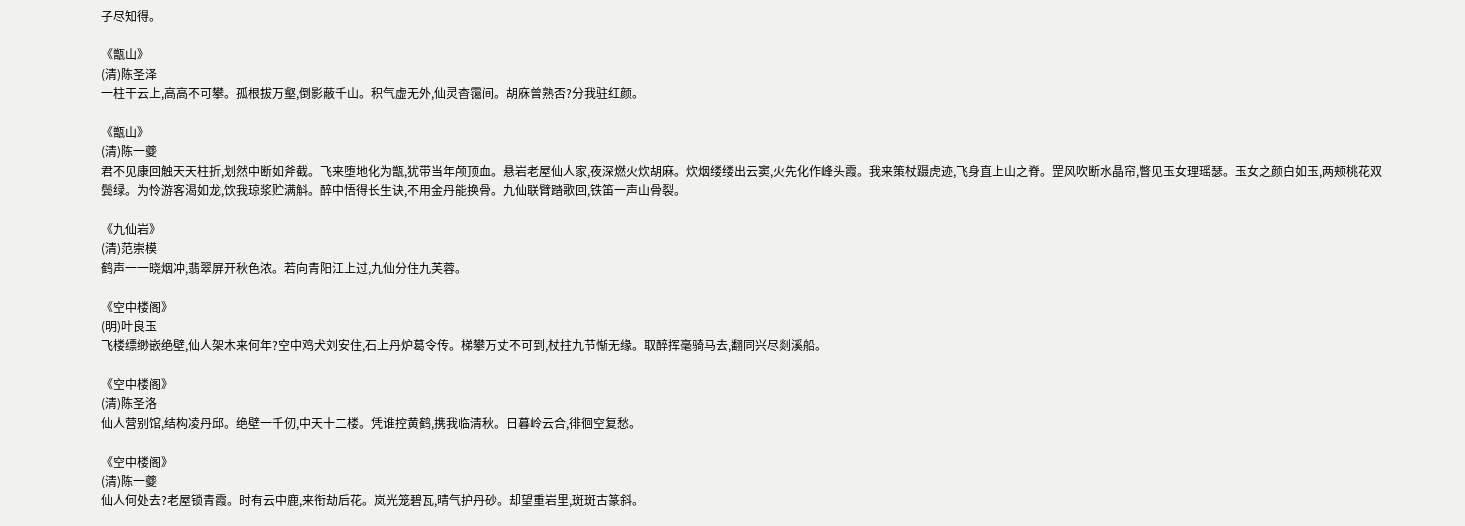子尽知得。

《甑山》
(清)陈圣泽
一柱干云上,高高不可攀。孤根拔万壑,倒影蔽千山。积气虚无外,仙灵杳霭间。胡庥曾熟否?分我驻红颜。

《甑山》
(清)陈一夔
君不见康回触天天柱折,划然中断如斧截。飞来堕地化为甑,犹带当年颅顶血。悬岩老屋仙人家,夜深燃火炊胡麻。炊烟缕缕出云窦,火先化作峰头霞。我来策杖蹑虎迹,飞身直上山之脊。罡风吹断水晶帘,瞥见玉女理瑶瑟。玉女之颜白如玉,两颊桃花双鬓绿。为怜游客渴如龙,饮我琼浆贮满斛。醉中悟得长生诀,不用金丹能换骨。九仙联臂踏歌回,铁笛一声山骨裂。

《九仙岩》
(清)范崇模
鹤声一一晓烟冲,翡翠屏开秋色浓。若向青阳江上过,九仙分住九芙蓉。

《空中楼阁》
(明)叶良玉
飞楼缥缈嵌绝壁,仙人架木来何年?空中鸡犬刘安住,石上丹炉葛令传。梯攀万丈不可到,杖拄九节惭无缘。取醉挥毫骑马去,翻同兴尽剡溪船。

《空中楼阁》
(清)陈圣洛
仙人营别馆,结构凌丹邱。绝壁一千仞,中天十二楼。凭谁控黄鹤,携我临清秋。日暮岭云合,徘徊空复愁。

《空中楼阁》
(清)陈一夔
仙人何处去?老屋锁青霞。时有云中鹿,来衔劫后花。岚光笼碧瓦,晴气护丹砂。却望重岩里,斑斑古篆斜。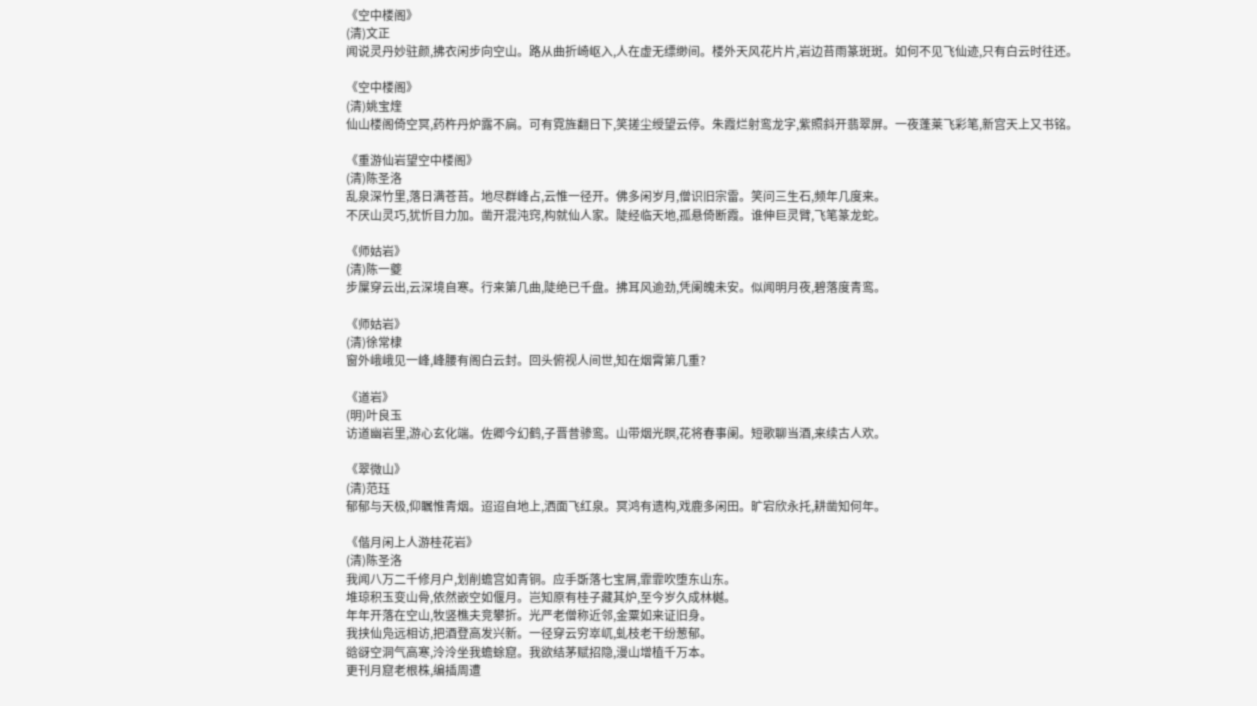《空中楼阁》
(清)文正
闻说灵丹妙驻颜,拂衣闲步向空山。路从曲折崎岖入,人在虚无缥缈间。楼外天风花片片,岩边苔雨篆斑斑。如何不见飞仙迹,只有白云时往还。

《空中楼阁》
(清)姚宝煃
仙山楼阁倚空冥,药杵丹炉露不扃。可有霓旌翻日下,笑搓尘绶望云停。朱霞烂射鸾龙字,紫照斜开翡翠屏。一夜蓬莱飞彩笔,新宫天上又书铭。

《重游仙岩望空中楼阁》
(清)陈圣洛
乱泉深竹里,落日满苍苔。地尽群峰占,云惟一径开。佛多闲岁月,僧识旧宗雷。笑问三生石,频年几度来。
不厌山灵巧,犹忻目力加。凿开混沌窍,构就仙人家。陡经临天地,孤悬倚断霞。谁伸巨灵臂,飞笔篆龙蛇。

《师姑岩》
(清)陈一夔
步屟穿云出,云深境自寒。行来第几曲,陡绝已千盘。拂耳风逾劲,凭阑魄未安。似闻明月夜,碧落度青鸾。

《师姑岩》
(清)徐常棣
窗外峨峨见一峰,峰腰有阁白云封。回头俯视人间世,知在烟霄第几重?

《道岩》
(明)叶良玉
访道幽岩里,游心玄化端。佐卿今幻鹤,子晋昔骖鸾。山带烟光瞑,花将春事阑。短歌聊当酒,来续古人欢。

《翠微山》
(清)范珏
郁郁与天极,仰瞩惟青烟。迢迢自地上,洒面飞红泉。冥鸿有遗构,戏鹿多闲田。旷宕欣永托,耕凿知何年。

《偕月闲上人游桂花岩》
(清)陈圣洛
我闻八万二千修月户,划削蟾宫如青铜。应手斲落七宝屑,霏霏吹堕东山东。
堆琼积玉变山骨,依然嵌空如偃月。岂知原有桂子藏其炉,至今岁久成林樾。
年年开落在空山,牧竖樵夫竞攀折。光严老僧称近邻,金粟如来证旧身。
我挟仙凫远相访,把酒登高发兴新。一径穿云穷崒屼,虬枝老干纷葱郁。
谽谺空洞气高寒,泠泠坐我蟾蜍窟。我欲结茅赋招隐,漫山增植千万本。
更刊月窟老根株,编插周遭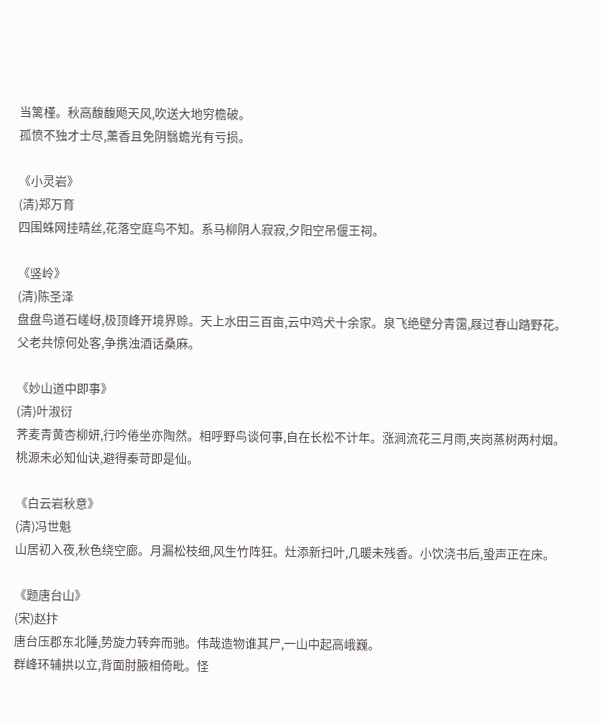当篱槿。秋高馥馥飏天风,吹送大地穷檐破。
孤愤不独才士尽,薰香且免阴翳蟾光有亏损。

《小灵岩》
(清)郑万育
四围蛛网挂晴丝,花落空庭鸟不知。系马柳阴人寂寂,夕阳空吊偃王祠。

《竖岭》
(清)陈圣泽
盘盘鸟道石嵯岈,极顶峰开境界赊。天上水田三百亩,云中鸡犬十余家。泉飞绝壁分青霭,屐过春山踏野花。父老共惊何处客,争携浊酒话桑麻。

《妙山道中即事》
(清)叶淑衍
荠麦青黄杏柳妍,行吟倦坐亦陶然。相呼野鸟谈何事,自在长松不计年。涨涧流花三月雨,夹岗蒸树两村烟。桃源未必知仙诀,避得秦苛即是仙。

《白云岩秋意》
(清)冯世魁
山居初入夜,秋色绕空廊。月漏松枝细,风生竹阵狂。灶添新扫叶,几暖未残香。小饮浇书后,蛩声正在床。

《题唐台山》
(宋)赵抃
唐台压郡东北陲,势旋力转奔而驰。伟哉造物谁其尸,一山中起高峨巍。
群峰环辅拱以立,背面肘腋相倚毗。怪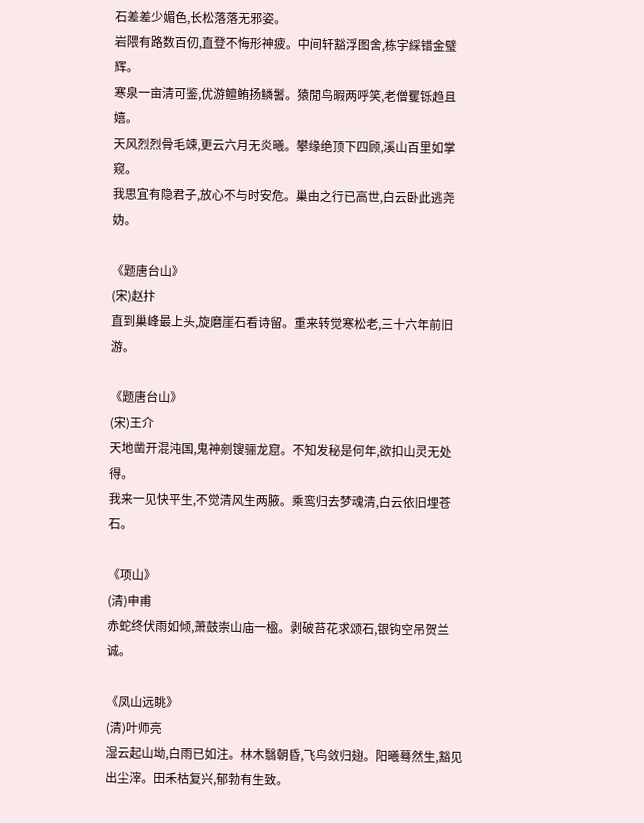石差差少媚色,长松落落无邪姿。
岩隈有路数百仞,直登不悔形神疲。中间轩豁浮图舍,栋宇綵错金璧辉。
寒泉一亩清可鉴,优游鳣鲔扬鳞鬐。猿閒鸟暇两呼笑,老僧矍铄趋且嬉。
天风烈烈骨毛竦,更云六月无炎曦。攀缘绝顶下四顾,溪山百里如掌窥。
我思宜有隐君子,放心不与时安危。巢由之行已高世,白云卧此逃尧妫。

《题唐台山》
(宋)赵抃
直到巢峰最上头,旋磨崖石看诗留。重来转觉寒松老,三十六年前旧游。

《题唐台山》
(宋)王介
天地凿开混沌国,鬼神剜锼骊龙窟。不知发秘是何年,欲扣山灵无处得。
我来一见快平生,不觉清风生两腋。乘鸾归去梦魂清,白云依旧埋苍石。

《项山》
(清)申甫
赤蛇终伏雨如倾,萧鼓崇山庙一楹。剥破苔花求颂石,银钩空吊贺兰诚。

《凤山远眺》
(清)叶师亮
湿云起山坳,白雨已如注。林木翳朝昏,飞鸟敛归翅。阳曦蓦然生,豁见出尘滓。田禾枯复兴,郁勃有生致。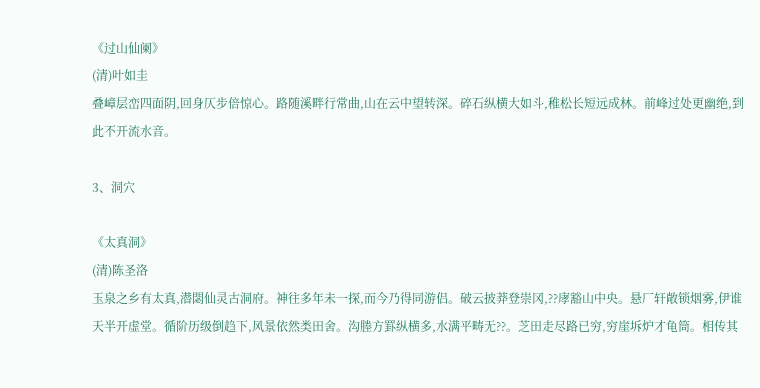《过山仙阑》
(清)叶如圭
叠嶂层峦四面阴,回身仄步倍惊心。路随溪畔行常曲,山在云中望转深。碎石纵横大如斗,稚松长短远成林。前峰过处更幽绝,到此不开流水音。

3、洞穴

《太真洞》
(清)陈圣洛
玉泉之乡有太真,潜閟仙灵古洞府。神往多年未一探,而今乃得同游侣。破云披莽登崇冈,??庨豁山中央。悬厂轩敞锁烟雾,伊谁天半开虚堂。循阶历级倒趋下,风景依然类田舍。沟塍方罫纵横多,水满平畴无??。芝田走尽路已穷,穷崖坼炉才龟筒。相传其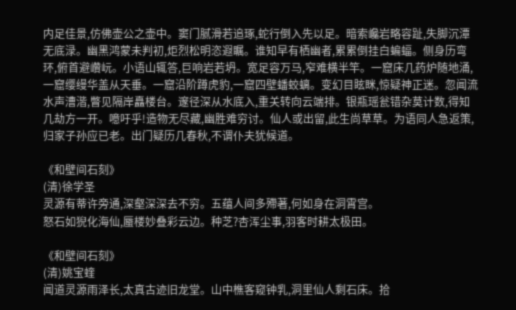内足佳景,仿佛壶公之壶中。窦门腻滑若追琢,蛇行倒入先以足。暗索巉岩略容趾,失脚沉潭无底渌。幽黑鸿蒙未判初,炬烈松明恣遐瞩。谁知早有栖幽者,累累倒挂白蝙蝠。侧身历弯环,俯首避巑岏。小语山辄答,巨响岩若坍。宽足容万马,窄难横半竿。一窟床几药炉随地涌,一窟缨缦华盖从天垂。一窟沿阶蹲虎豹,一窟四壁蟠蛟螭。变幻目眩眯,惊疑神正迷。忽闻流水声漕湝,瞥见隔岸矗楼台。邃径深从水底入,重关转向云端排。银瓶瑶瓮错杂莫计数,得知几劫方一开。噫吁乎!造物无尽藏,幽胜难穷讨。仙人或出留,此生尚草草。为语同人急返策,归家子孙应已老。出门疑历几春秋,不谓仆夫犹候道。

《和壁间石刻》
(清)徐学圣
灵源有蒂许旁通,深壑深深去不穷。五蕴人间多殢著,何如身在洞霄宫。
怒石如猊化海仙,蜃楼妙叠彩云边。种芝?杏浑尘事,羽客时耕太极田。

《和壁间石刻》
(清)姚宝蝰
闻道灵源雨泽长,太真古迹旧龙堂。山中樵客窥钟乳,洞里仙人剩石床。拾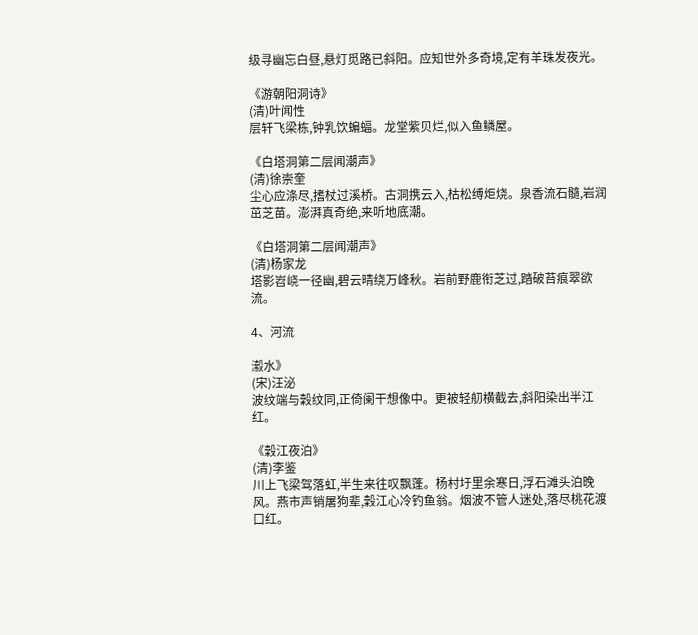级寻幽忘白昼,悬灯觅路已斜阳。应知世外多奇境,定有羊珠发夜光。

《游朝阳洞诗》
(清)叶闻性
层轩飞梁栋,钟乳饮蝙蝠。龙堂紫贝烂,似入鱼鳞屋。

《白塔洞第二层闻潮声》
(清)徐崇奎
尘心应涤尽,搘杖过溪桥。古洞携云入,枯松缚炬烧。泉香流石髓,岩润茁芝苗。澎湃真奇绝,来听地底潮。

《白塔洞第二层闻潮声》
(清)杨家龙
塔影岧峣一径幽,碧云晴绕万峰秋。岩前野鹿衔芝过,踏破苔痕翠欲流。

4、河流

瀫水》
(宋)汪泌
波纹端与穀纹同,正倚阑干想像中。更被轻舠横截去,斜阳染出半江红。

《穀江夜泊》
(清)李鉴
川上飞梁驾落虹,半生来往叹飘蓬。杨村圩里余寒日,浮石滩头泊晚风。燕市声销屠狗辈,穀江心冷钓鱼翁。烟波不管人迷处,落尽桃花渡口红。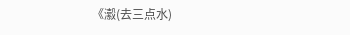《瀫(去三点水)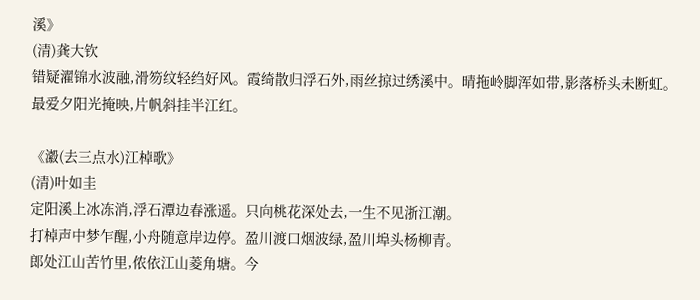溪》
(清)龚大钦
错疑濯锦水波融,滑笏纹轻绉好风。霞绮散归浮石外,雨丝掠过绣溪中。晴拖岭脚浑如带,影落桥头未断虹。最爱夕阳光掩映,片帆斜挂半江红。

《瀫(去三点水)江棹歌》
(清)叶如圭
定阳溪上冰冻消,浮石潭边春涨遥。只向桃花深处去,一生不见浙江潮。
打棹声中梦乍醒,小舟随意岸边停。盈川渡口烟波绿,盈川埠头杨柳青。
郎处江山苦竹里,侬依江山菱角塘。今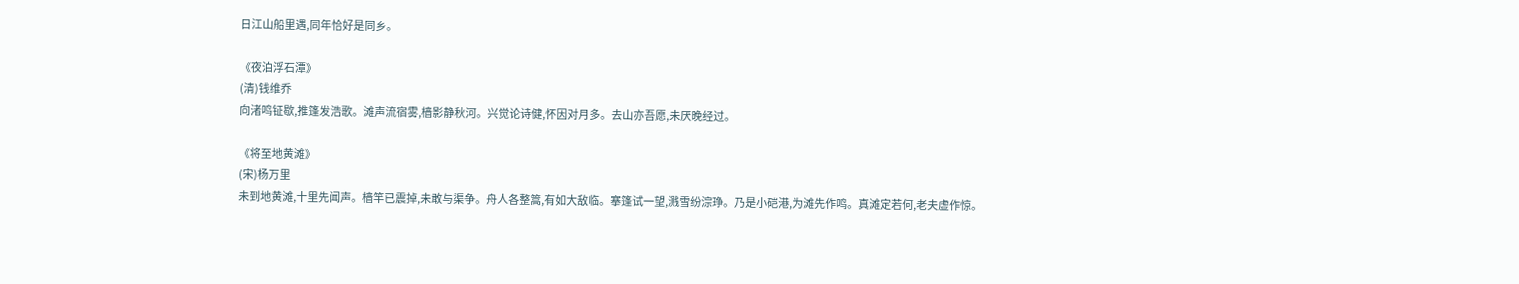日江山船里遇,同年恰好是同乡。

《夜泊浮石潭》
(清)钱维乔
向渚鸣钲歇,推篷发浩歌。滩声流宿雾,樯影静秋河。兴觉论诗健,怀因对月多。去山亦吾愿,未厌晚经过。

《将至地黄滩》
(宋)杨万里
未到地黄滩,十里先闻声。樯竿已震掉,未敢与渠争。舟人各整篙,有如大敌临。搴篷试一望,溅雪纷淙琤。乃是小硙港,为滩先作鸣。真滩定若何,老夫虚作惊。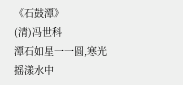《石鼓潭》
(清)冯世科
潭石如星一一圆,寒光摇漾水中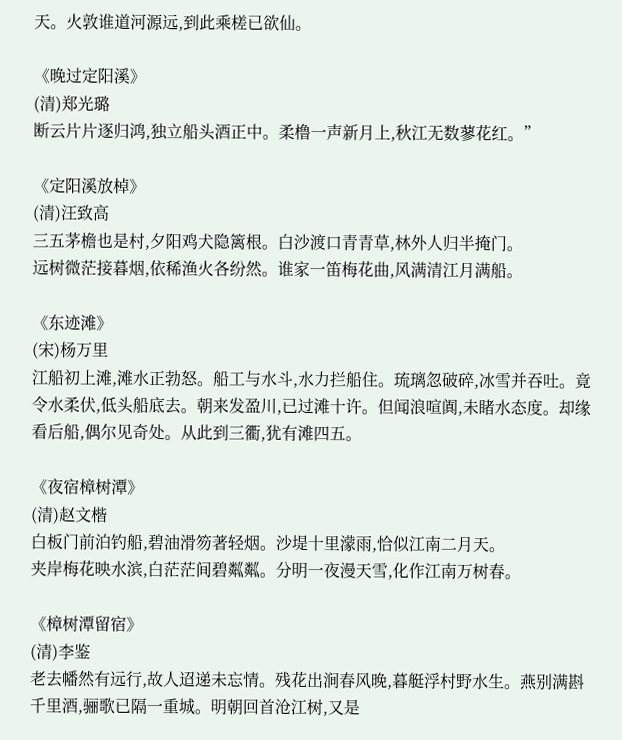天。火敦谁道河源远,到此乘槎已欲仙。

《晚过定阳溪》
(清)郑光璐
断云片片逐归鸿,独立船头酒正中。柔橹一声新月上,秋江无数蓼花红。”

《定阳溪放棹》
(清)汪致高
三五茅檐也是村,夕阳鸡犬隐篱根。白沙渡口青青草,林外人归半掩门。
远树微茫接暮烟,依稀渔火各纷然。谁家一笛梅花曲,风满清江月满船。

《东迹滩》
(宋)杨万里
江船初上滩,滩水正勃怒。船工与水斗,水力拦船住。琉璃忽破碎,冰雪并吞吐。竟令水柔伏,低头船底去。朝来发盈川,已过滩十许。但闻浪喧阗,未睹水态度。却缘看后船,偶尔见奇处。从此到三衢,犹有滩四五。

《夜宿樟树潭》
(清)赵文楷
白板门前泊钓船,碧油滑笏著轻烟。沙堤十里濛雨,恰似江南二月天。
夹岸梅花映水滨,白茫茫间碧粼粼。分明一夜漫天雪,化作江南万树春。

《樟树潭留宿》
(清)李鉴
老去幡然有远行,故人迢递未忘情。残花出涧春风晚,暮艇浮村野水生。燕别满斟千里酒,骊歌已隔一重城。明朝回首沧江树,又是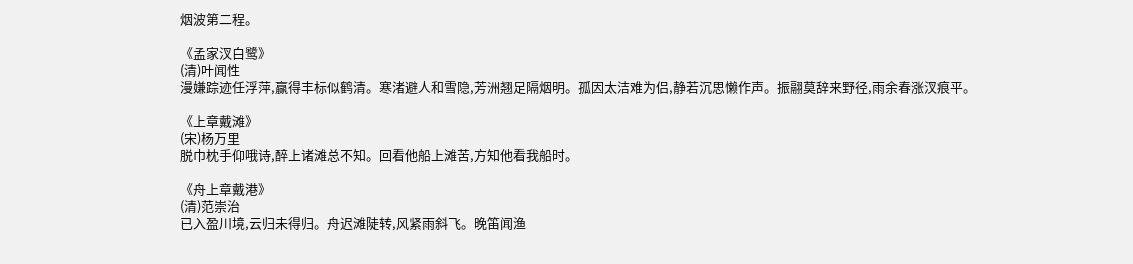烟波第二程。

《孟家汊白鹭》
(清)叶闻性
漫嫌踪迹任浮萍,赢得丰标似鹤清。寒渚避人和雪隐,芳洲翘足隔烟明。孤因太洁难为侣,静若沉思懒作声。振翮莫辞来野径,雨余春涨汊痕平。

《上章戴滩》
(宋)杨万里
脱巾枕手仰哦诗,醉上诸滩总不知。回看他船上滩苦,方知他看我船时。

《舟上章戴港》
(清)范崇治
已入盈川境,云归未得归。舟迟滩陡转,风紧雨斜飞。晚笛闻渔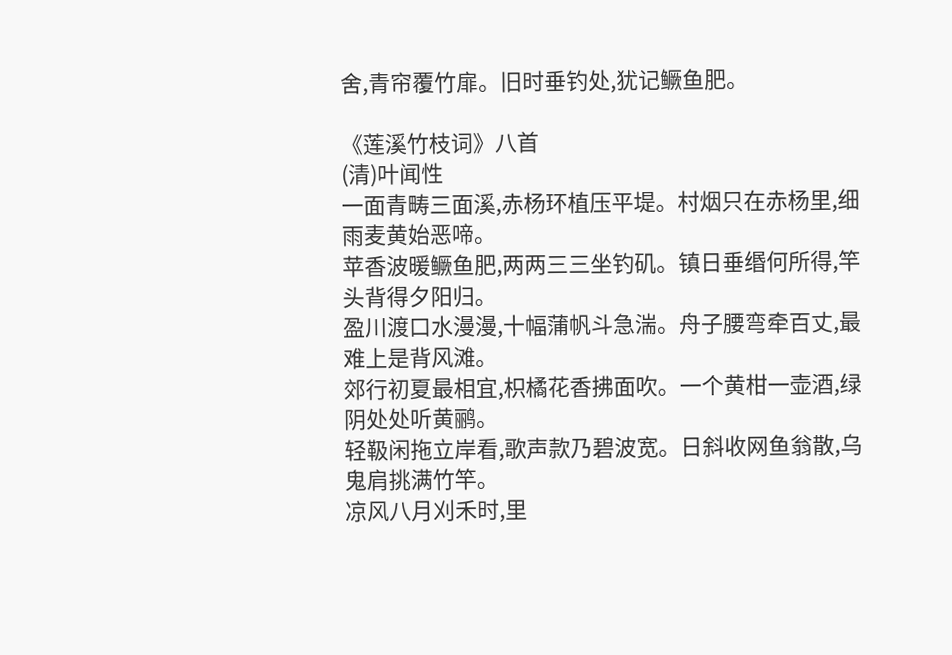舍,青帘覆竹扉。旧时垂钓处,犹记鳜鱼肥。

《莲溪竹枝词》八首
(清)叶闻性
一面青畴三面溪,赤杨环植压平堤。村烟只在赤杨里,细雨麦黄始恶啼。
苹香波暖鳜鱼肥,两两三三坐钓矶。镇日垂缗何所得,竿头背得夕阳归。
盈川渡口水漫漫,十幅蒲帆斗急湍。舟子腰弯牵百丈,最难上是背风滩。
郊行初夏最相宜,枳橘花香拂面吹。一个黄柑一壶酒,绿阴处处听黄鹂。
轻靸闲拖立岸看,歌声款乃碧波宽。日斜收网鱼翁散,乌鬼肩挑满竹竿。
凉风八月刈禾时,里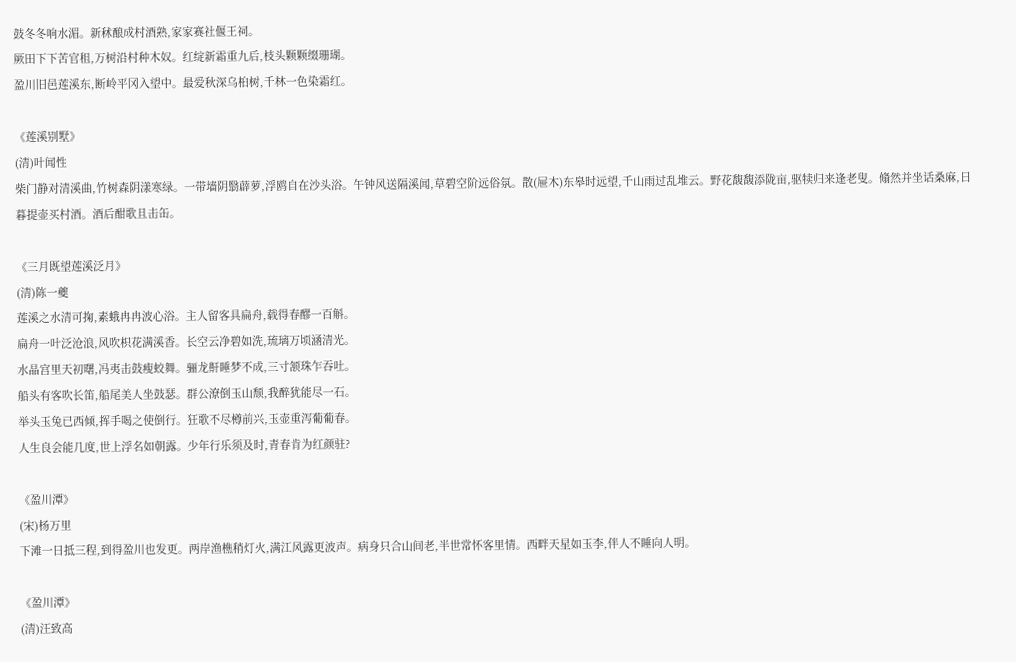鼓冬冬响水湄。新秫酿成村酒熟,家家赛社偃王祠。
厥田下下苦官租,万树沿村种木奴。红绽新霜重九后,枝头颗颗缀珊瑚。
盈川旧邑莲溪东,断岭平冈入望中。最爱秋深乌桕树,千林一色染霜红。

《莲溪别墅》
(清)叶闻性
柴门静对清溪曲,竹树森阴漾寒绿。一带墙阴翳薜萝,浮鸥自在沙头浴。午钟风送隔溪闻,草碧空阶远俗氛。散(屉木)东皋时远望,千山雨过乱堆云。野花馥馥添陇亩,驱犊归来逢老叟。翛然并坐话桑麻,日暮提壶买村酒。酒后酣歌且击缶。

《三月既望莲溪泛月》
(清)陈一夔
莲溪之水清可掬,素蛾冉冉波心浴。主人留客具扁舟,载得春醪一百斛。
扁舟一叶泛沧浪,风吹枳花满溪香。长空云净碧如洗,琉璃万顷涵清光。
水晶宫里天初曙,冯夷击鼓瘦蛟舞。骊龙鼾睡梦不成,三寸颔珠乍吞吐。
船头有客吹长笛,船尾美人坐鼓瑟。群公潦倒玉山颓,我醉犹能尽一石。
举头玉兔已西倾,挥手喝之使倒行。狂歌不尽樽前兴,玉壶重泻葡葡春。
人生良会能几度,世上浮名如朝露。少年行乐须及时,青春肯为红颜驻?

《盈川潭》
(宋)杨万里
下滩一日抵三程,到得盈川也发更。两岸渔樵稍灯火,满江风露更波声。病身只合山间老,半世常怀客里情。西畔天星如玉李,伴人不睡向人明。

《盈川潭》
(清)汪致高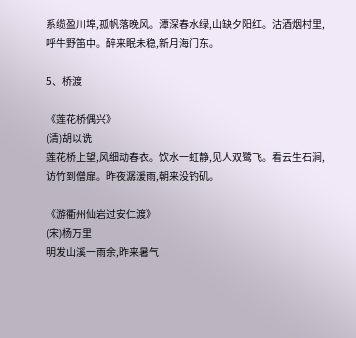系缆盈川埠,孤帆落晚风。潭深春水绿,山缺夕阳红。沽酒烟村里,呼牛野笛中。醉来眠未稳,新月海门东。

5、桥渡

《莲花桥偶兴》
(清)胡以诜
莲花桥上望,风细动春衣。饮水一虹静,见人双鹭飞。看云生石涧,访竹到僧扉。昨夜潺湲雨,朝来没钓矶。

《游衢州仙岩过安仁渡》
(宋)杨万里
明发山溪一雨余,昨来暑气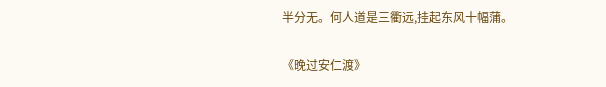半分无。何人道是三衢远,挂起东风十幅蒲。

《晚过安仁渡》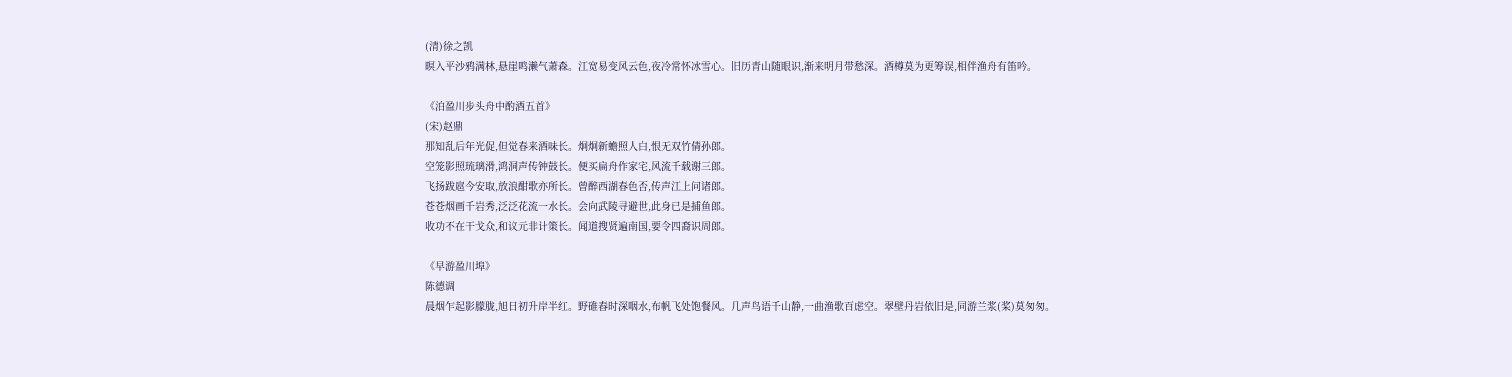(清)徐之凯
暝入平沙鸦满林,悬崖鸣濑气萧森。江宽易变风云色,夜冷常怀冰雪心。旧历青山随眼识,渐来明月带愁深。酒樽莫为更筹误,相伴渔舟有笛吟。

《泊盈川步头舟中酌酒五首》
(宋)赵鼎
那知乱后年光促,但觉春来酒味长。炯炯新蟾照人白,恨无双竹倩孙郎。
空笼影照琉璃滑,鸿洞声传钟鼓长。便买扁舟作家宅,风流千载谢三郎。
飞扬跋扈今安取,放浪酣歌亦所长。曾醉西湖春色否,传声江上问诸郎。
苍苍烟画千岩秀,泛泛花流一水长。会向武陵寻避世,此身已是捕鱼郎。
收功不在干戈众,和议元非计策长。闻道搜贤遍南国,要令四裔识周郎。

《早游盈川埠》
陈德调
晨烟乍起影朦胧,旭日初升岸半红。野碓舂时深咽水,布帆飞处饱餐风。几声鸟语千山静,一曲渔歌百虑空。翠壁丹岩依旧是,同游兰浆(桨)莫匆匆。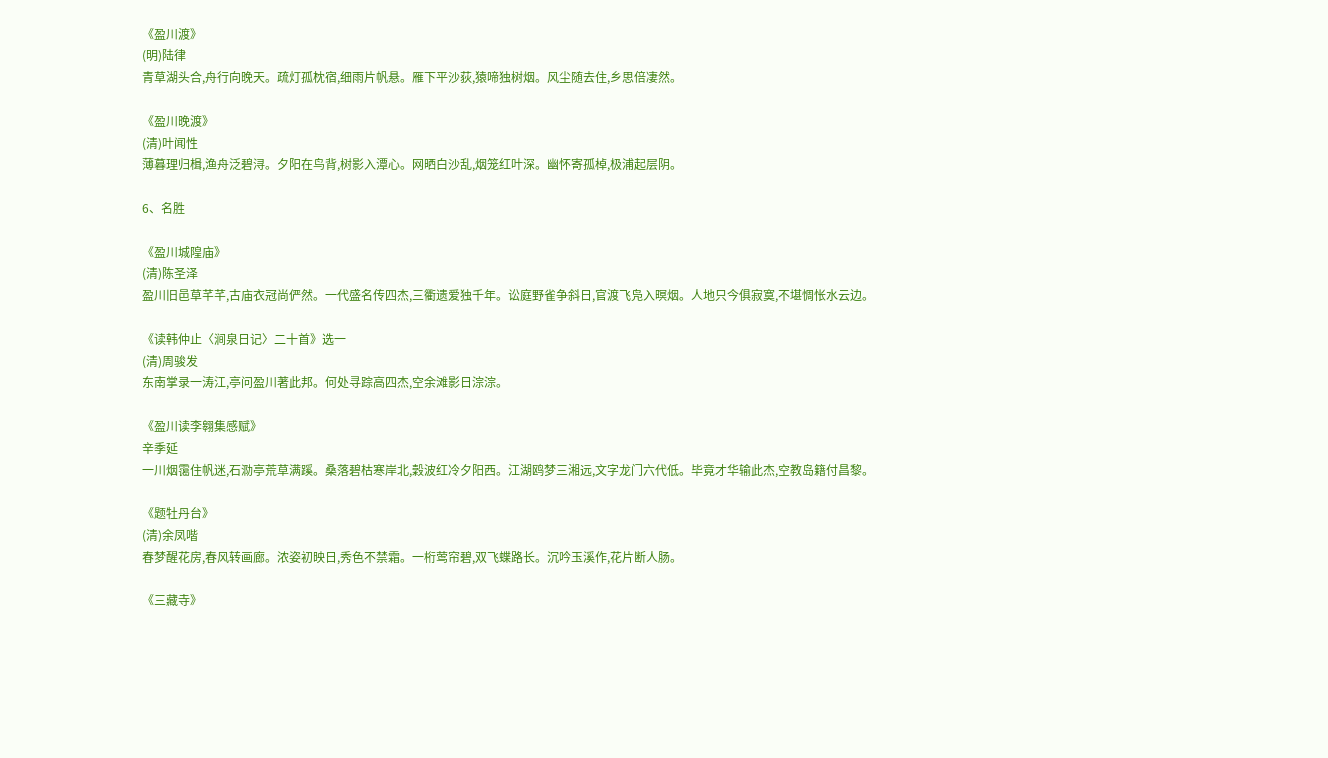《盈川渡》
(明)陆律
青草湖头合,舟行向晚天。疏灯孤枕宿,细雨片帆悬。雁下平沙荻,猿啼独树烟。风尘随去住,乡思倍凄然。

《盈川晚渡》
(清)叶闻性
薄暮理归楫,渔舟泛碧浔。夕阳在鸟背,树影入潭心。网晒白沙乱,烟笼红叶深。幽怀寄孤棹,极浦起层阴。

6、名胜

《盈川城隍庙》
(清)陈圣泽
盈川旧邑草芊芊,古庙衣冠尚俨然。一代盛名传四杰,三衢遗爱独千年。讼庭野雀争斜日,官渡飞凫入暝烟。人地只今俱寂寞,不堪惆怅水云边。

《读韩仲止〈涧泉日记〉二十首》选一
(清)周骏发
东南掌录一涛江,亭问盈川著此邦。何处寻踪高四杰,空余滩影日淙淙。

《盈川读李翱集感赋》
辛季延
一川烟霭住帆迷,石泐亭荒草满蹊。桑落碧枯寒岸北,穀波红冷夕阳西。江湖鸥梦三湘远,文字龙门六代低。毕竟才华输此杰,空教岛籍付昌黎。

《题牡丹台》
(清)余凤喈
春梦醒花房,春风转画廊。浓姿初映日,秀色不禁霜。一桁莺帘碧,双飞蝶路长。沉吟玉溪作,花片断人肠。

《三藏寺》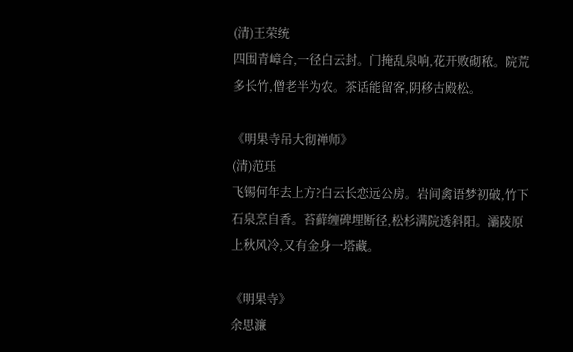(清)王荣统
四围青嶂合,一径白云封。门掩乱泉响,花开败砌秾。院荒多长竹,僧老半为农。茶话能留客,阴移古殿松。

《明果寺吊大彻禅师》
(清)范珏
飞锡何年去上方?白云长恋远公房。岩间禽语梦初破,竹下石泉烹自香。苔藓缠碑埋断径,松杉满院透斜阳。灞陵原上秋风冷,又有金身一塔藏。

《明果寺》
余思濂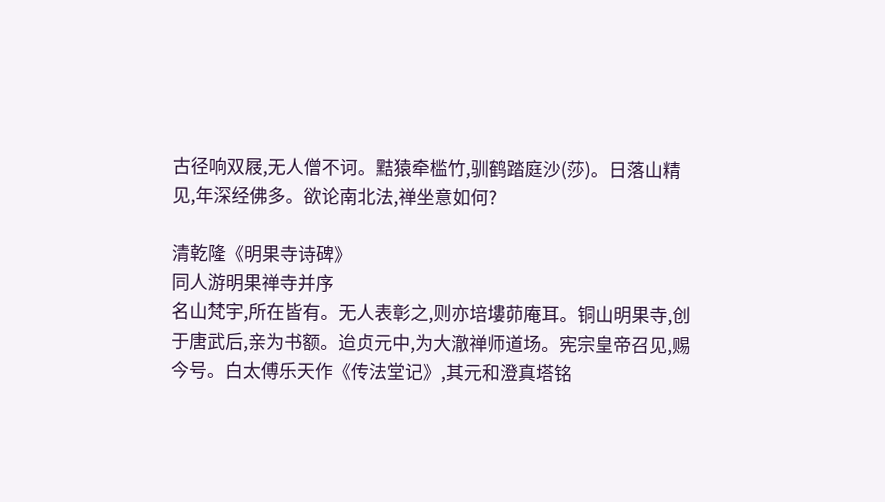古径响双屐,无人僧不诃。黠猿牵槛竹,驯鹤踏庭沙(莎)。日落山精见,年深经佛多。欲论南北法,禅坐意如何?

清乾隆《明果寺诗碑》
同人游明果禅寺并序
名山梵宇,所在皆有。无人表彰之,则亦培塿茆庵耳。铜山明果寺,创于唐武后,亲为书额。迨贞元中,为大澈禅师道场。宪宗皇帝召见,赐今号。白太傅乐天作《传法堂记》,其元和澄真塔铭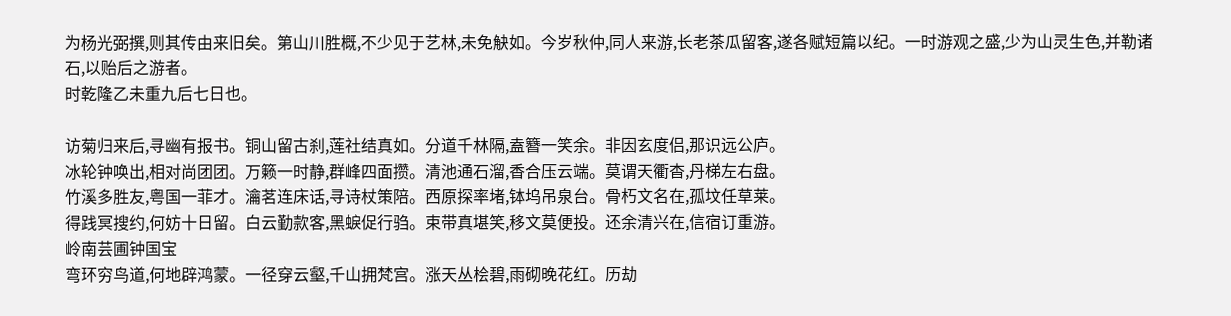为杨光弼撰,则其传由来旧矣。第山川胜概,不少见于艺林,未免觖如。今岁秋仲,同人来游,长老茶瓜留客,遂各赋短篇以纪。一时游观之盛,少为山灵生色,并勒诸石,以贻后之游者。
时乾隆乙未重九后七日也。

访菊归来后,寻幽有报书。铜山留古刹,莲社结真如。分道千林隔,盍簪一笑余。非因玄度侣,那识远公庐。
冰轮钟唤出,相对尚团团。万籁一时静,群峰四面攒。清池通石溜,香合压云端。莫谓天衢杳,丹梯左右盘。
竹溪多胜友,粤国一菲才。瀹茗连床话,寻诗杖策陪。西原探率堵,钵坞吊泉台。骨朽文名在,孤坟任草莱。
得践冥搜约,何妨十日留。白云勤款客,黑蜧促行驺。束带真堪笑,移文莫便投。还余清兴在,信宿订重游。
岭南芸圃钟国宝
弯环穷鸟道,何地辟鸿蒙。一径穿云壑,千山拥梵宫。涨天丛桧碧,雨砌晚花红。历劫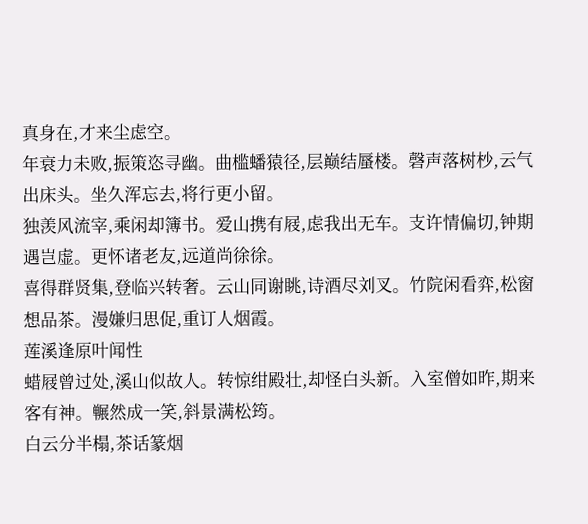真身在,才来尘虑空。
年衰力未败,振策恣寻幽。曲槛蟠猿径,层巅结蜃楼。磬声落树杪,云气出床头。坐久浑忘去,将行更小留。
独羡风流宰,乘闲却簿书。爱山携有屐,虑我出无车。支许情偏切,钟期遇岂虚。更怀诸老友,远道尚徐徐。
喜得群贤集,登临兴转奢。云山同谢眺,诗酒尽刘叉。竹院闲看弈,松窗想品茶。漫嫌归思促,重订人烟霞。
莲溪逢原叶闻性
蜡屐曾过处,溪山似故人。转惊绀殿壮,却怪白头新。入室僧如昨,期来客有神。冁然成一笑,斜景满松筠。
白云分半榻,茶话篆烟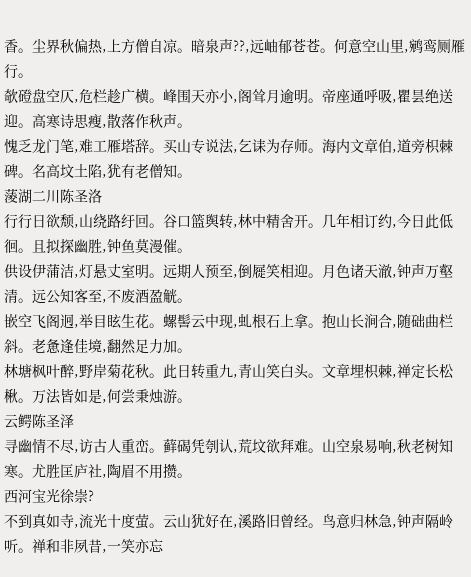香。尘界秋偏热,上方僧自凉。暗泉声??,远岫郁苍苍。何意空山里,鹓鸾厕雁行。
欹磴盘空仄,危栏趁广横。峰围天亦小,阁耸月逾明。帝座通呼吸,瞿昙绝送迎。高寒诗思瘦,散落作秋声。
愧乏龙门笔,难工雁塔辞。买山专说法,乞诔为存师。海内文章伯,道旁枳棘碑。名高坟土陷,犹有老僧知。
蔆湖二川陈圣洛
行行日欲颓,山绕路纡回。谷口篮舆转,林中精舍开。几年相订约,今日此低徊。且拟探幽胜,钟鱼莫漫催。
供设伊蒲洁,灯悬丈室明。远期人预至,倒屣笑相迎。月色诸天澈,钟声万壑清。远公知客至,不废酒盈觥。
嵌空飞阁迥,举目眩生花。螺髻云中现,虬根石上拿。抱山长涧合,随础曲栏斜。老惫逢佳境,翻然足力加。
林塘枫叶醉,野岸菊花秋。此日转重九,青山笑白头。文章埋枳棘,禅定长松楸。万法皆如是,何尝秉烛游。
云鳄陈圣泽
寻幽情不尽,访古人重峦。藓碣凭刳认,荒坟欲拜难。山空泉易响,秋老树知寒。尤胜匡庐社,陶眉不用攒。
西河宝光徐崇?
不到真如寺,流光十度萤。云山犹好在,溪路旧曾经。鸟意归林急,钟声隔岭听。禅和非夙昔,一笑亦忘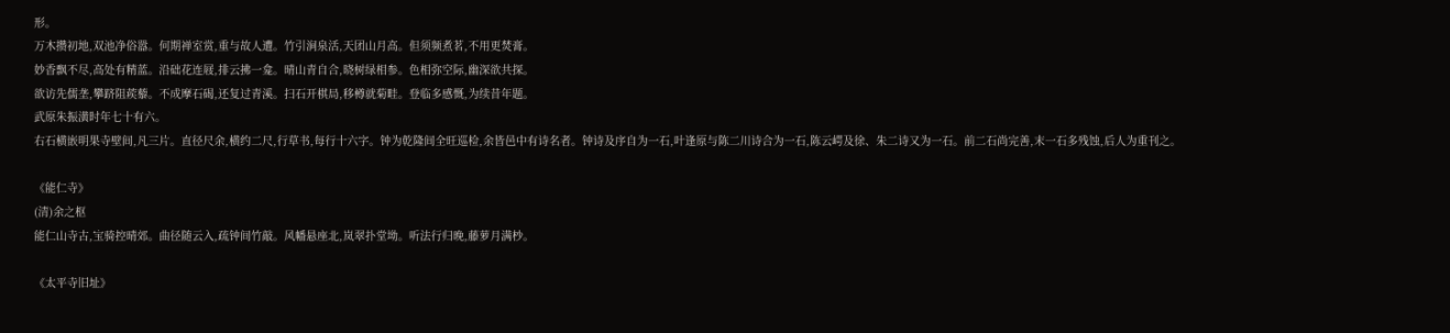形。
万木攒初地,双池净俗嚣。何期禅室赏,重与故人遭。竹引涧泉活,天团山月高。但须频煮茗,不用更焚膏。
妙香飘不尽,高处有精蓝。沿础花连屐,排云拂一龛。晴山青自合,晓树绿相参。色相弥空际,幽深欲共探。
欲访先儒垄,攀跻阻蒺藜。不成摩石碣,还复过青溪。扫石开棋局,移樽就菊畦。登临多感慨,为续昔年题。
武原朱振潢时年七十有六。
右石横嵌明果寺壁间,凡三片。直径尺余,横约二尺,行草书,每行十六字。钟为乾隆间全旺巡检,余皆邑中有诗名者。钟诗及序自为一石,叶逢原与陈二川诗合为一石,陈云崿及徐、朱二诗又为一石。前二石尚完善,末一石多残蚀,后人为重刊之。

《能仁寺》
(清)余之枢
能仁山寺古,宝骑控晴郊。曲径随云入,疏钟间竹敲。风幡悬座北,岚翠扑堂坳。听法行归晚,藤萝月满杪。

《太平寺旧址》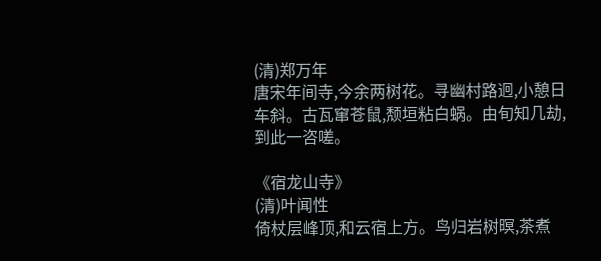(清)郑万年
唐宋年间寺,今余两树花。寻幽村路迥,小憩日车斜。古瓦窜苍鼠,颓垣粘白蜗。由旬知几劫,到此一咨嗟。

《宿龙山寺》
(清)叶闻性
倚杖层峰顶,和云宿上方。鸟归岩树暝,茶煮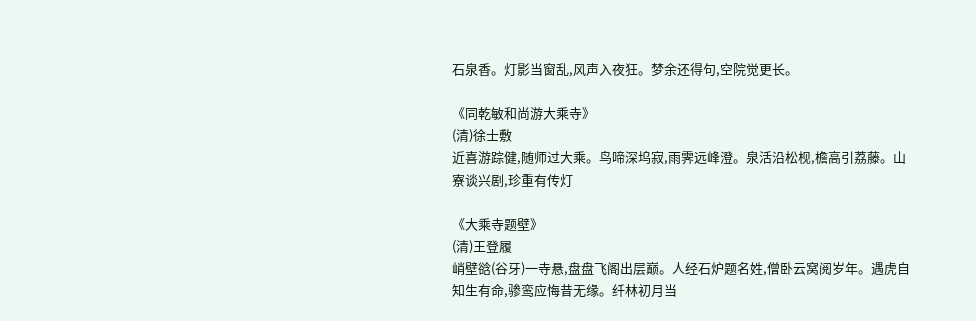石泉香。灯影当窗乱,风声入夜狂。梦余还得句,空院觉更长。

《同乾敏和尚游大乘寺》
(清)徐士敷
近喜游踪健,随师过大乘。鸟啼深坞寂,雨霁远峰澄。泉活沿松枧,檐高引荔藤。山寮谈兴剧,珍重有传灯

《大乘寺题壁》
(清)王登履
峭壁谽(谷牙)一寺悬,盘盘飞阁出层巅。人经石炉题名姓,僧卧云窝阅岁年。遇虎自知生有命,骖鸾应悔昔无缘。纤林初月当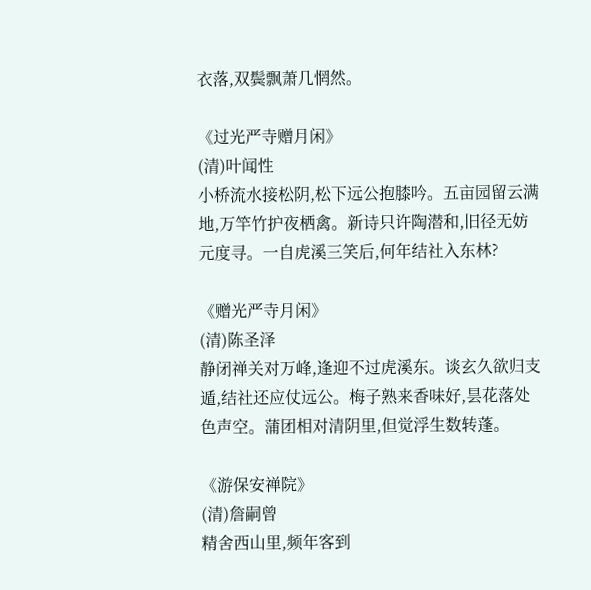衣落,双鬓飘萧几惘然。

《过光严寺赠月闲》
(清)叶闻性
小桥流水接松阴,松下远公抱膝吟。五亩园留云满地,万竿竹护夜栖禽。新诗只许陶潜和,旧径无妨元度寻。一自虎溪三笑后,何年结社入东林?

《赠光严寺月闲》
(清)陈圣泽
静闭禅关对万峰,逢迎不过虎溪东。谈玄久欲归支遁,结社还应仗远公。梅子熟来香味好,昙花落处色声空。蒲团相对清阴里,但觉浮生数转蓬。

《游保安禅院》
(清)詹嗣曾
精舍西山里,频年客到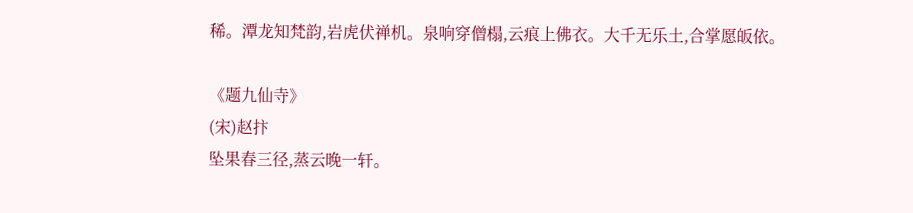稀。潭龙知梵韵,岩虎伏禅机。泉响穿僧榻,云痕上佛衣。大千无乐土,合掌愿皈依。

《题九仙寺》
(宋)赵抃
坠果春三径,蒸云晚一轩。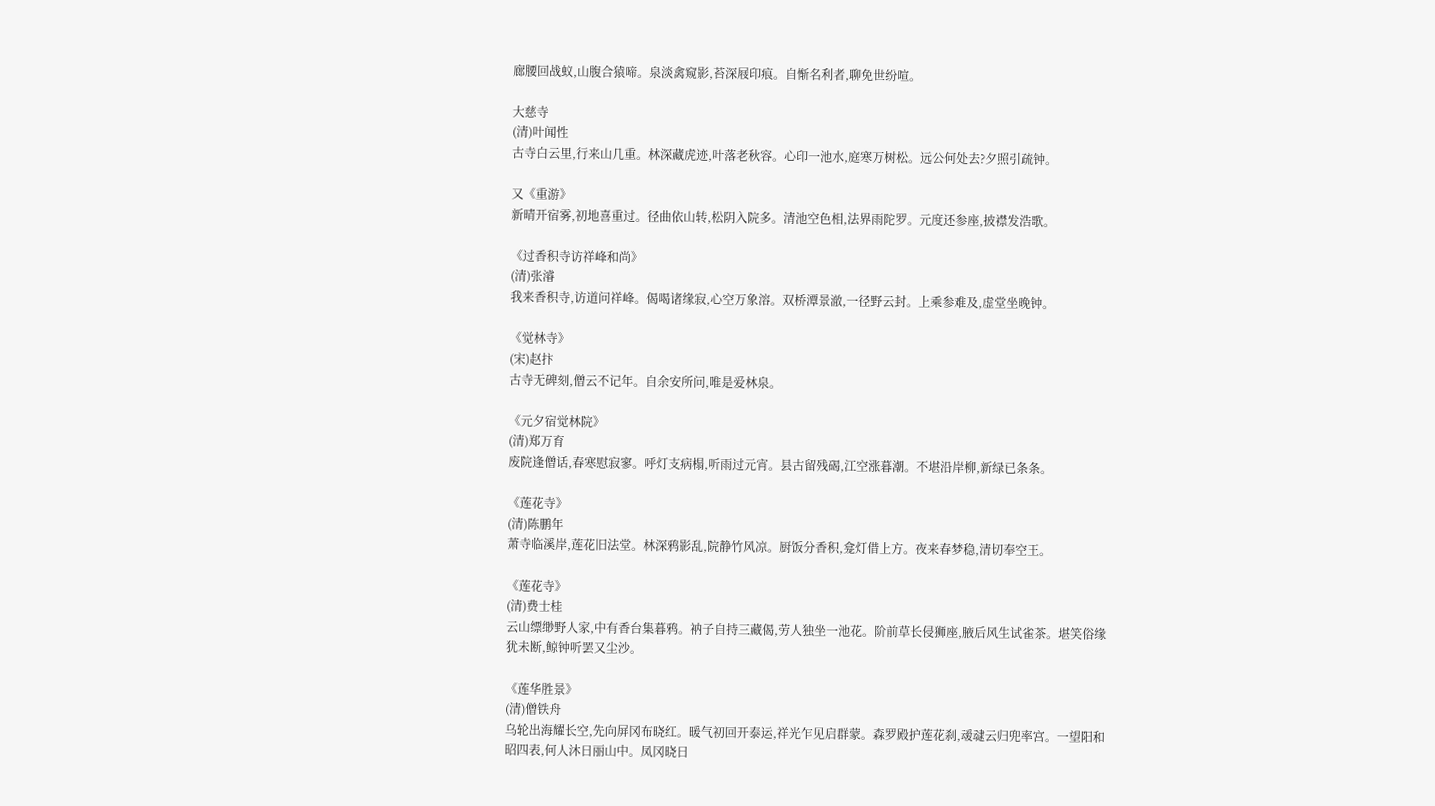廊腰回战蚁,山腹合猿啼。泉淡禽窥影,苔深屐印痕。自惭名利者,聊免世纷喧。

大慈寺
(清)叶闻性
古寺白云里,行来山几重。林深藏虎迹,叶落老秋容。心印一池水,庭寒万树松。远公何处去?夕照引疏钟。

又《重游》
新晴开宿雾,初地喜重过。径曲依山转,松阴入院多。清池空色相,法界雨陀罗。元度还参座,披襟发浩歌。

《过香积寺访祥峰和尚》
(清)张濬
我来香积寺,访道问祥峰。偈喝诸缘寂,心空万象溶。双桥潭景澈,一径野云封。上乘参难及,虚堂坐晚钟。

《觉林寺》
(宋)赵抃
古寺无碑刻,僧云不记年。自余安所问,唯是爱林泉。

《元夕宿觉林院》
(清)郑万育
废院逢僧话,春寒慰寂寥。呼灯支病榻,听雨过元宵。县古留残碣,江空涨暮潮。不堪沿岸柳,新绿已条条。

《莲花寺》
(清)陈鹏年
萧寺临溪岸,莲花旧法堂。林深鸦影乱,院静竹风凉。厨饭分香积,龛灯借上方。夜来春梦稳,清切奉空王。

《莲花寺》
(清)费士桂
云山缥缈野人家,中有香台集暮鸦。衲子自持三藏偈,劳人独坐一池花。阶前草长侵狮座,腋后风生试雀茶。堪笑俗缘犹未断,鲸钟听罢又尘沙。

《莲华胜景》
(清)僧铁舟
乌轮出海耀长空,先向屏冈布晓红。暖气初回开泰运,祥光乍见启群蒙。森罗殿护莲花刹,叆叇云归兜率宫。一望阳和昭四表,何人沐日丽山中。凤冈晓日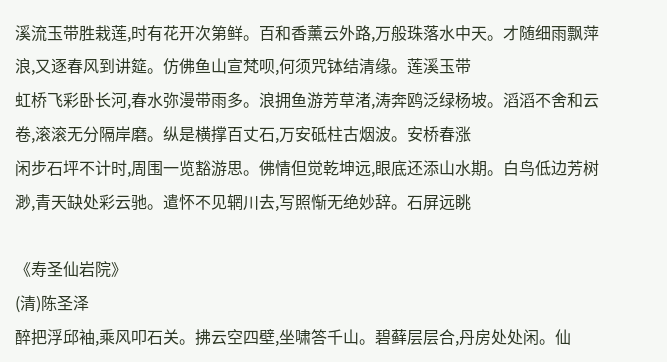溪流玉带胜栽莲,时有花开次第鲜。百和香薰云外路,万般珠落水中天。才随细雨飘萍浪,又逐春风到讲筵。仿佛鱼山宣梵呗,何须咒钵结清缘。莲溪玉带
虹桥飞彩卧长河,春水弥漫带雨多。浪拥鱼游芳草渚,涛奔鸥泛绿杨坡。滔滔不舍和云卷,滚滚无分隔岸磨。纵是横撑百丈石,万安砥柱古烟波。安桥春涨
闲步石坪不计时,周围一览豁游思。佛情但觉乾坤远,眼底还添山水期。白鸟低边芳树渺,青天缺处彩云驰。遣怀不见辋川去,写照惭无绝妙辞。石屏远眺

《寿圣仙岩院》
(清)陈圣泽
醉把浮邱袖,乘风叩石关。拂云空四壁,坐啸答千山。碧藓层层合,丹房处处闲。仙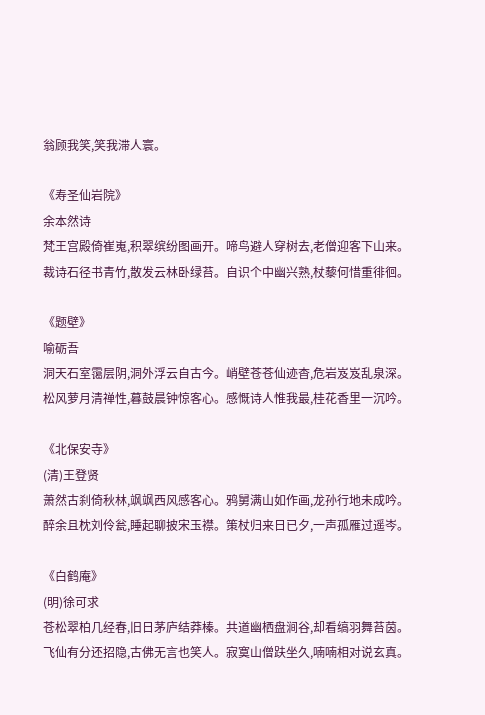翁顾我笑,笑我滞人寰。

《寿圣仙岩院》
余本然诗
梵王宫殿倚崔嵬,积翠缤纷图画开。啼鸟避人穿树去,老僧迎客下山来。裁诗石径书青竹,散发云林卧绿苔。自识个中幽兴熟,杖藜何惜重徘徊。

《题壁》
喻砺吾
洞天石室霭层阴,洞外浮云自古今。峭壁苍苍仙迹杳,危岩岌岌乱泉深。松风萝月清禅性,暮鼓晨钟惊客心。感慨诗人惟我最,桂花香里一沉吟。

《北保安寺》
(清)王登贤
萧然古刹倚秋林,飒飒西风感客心。鸦舅满山如作画,龙孙行地未成吟。醉余且枕刘伶瓮,睡起聊披宋玉襟。策杖归来日已夕,一声孤雁过遥岑。

《白鹤庵》
(明)徐可求
苍松翠柏几经春,旧日茅庐结莽榛。共道幽栖盘涧谷,却看缟羽舞苔茵。飞仙有分还招隐,古佛无言也笑人。寂寞山僧趺坐久,喃喃相对说玄真。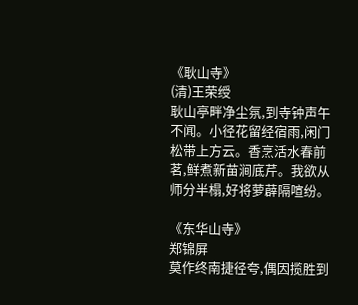《耿山寺》
(清)王荣绶
耿山亭畔净尘氛,到寺钟声午不闻。小径花留经宿雨,闲门松带上方云。香烹活水春前茗,鲜煮新苗涧底芹。我欲从师分半榻,好将萝薜隔喧纷。

《东华山寺》
郑锦屏
莫作终南捷径夸,偶因揽胜到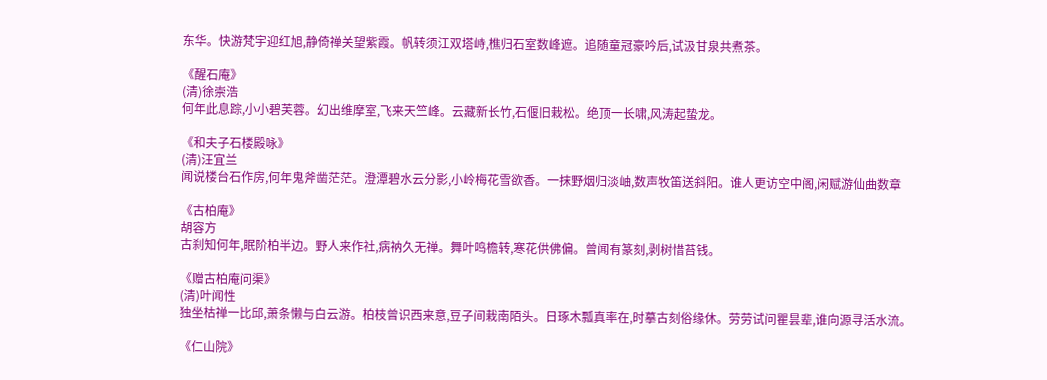东华。快游梵宇迎红旭,静倚禅关望紫霞。帆转须江双塔峙,樵归石室数峰遮。追随童冠豪吟后,试汲甘泉共煮茶。

《醒石庵》
(清)徐崇浩
何年此息踪,小小碧芙蓉。幻出维摩室,飞来天竺峰。云藏新长竹,石偃旧栽松。绝顶一长啸,风涛起蛰龙。

《和夫子石楼殿咏》
(清)汪宜兰
闻说楼台石作房,何年鬼斧凿茫茫。澄潭碧水云分影,小岭梅花雪欲香。一抹野烟归淡岫,数声牧笛送斜阳。谁人更访空中阁,闲赋游仙曲数章

《古柏庵》
胡容方
古刹知何年,眠阶柏半边。野人来作社,病衲久无禅。舞叶鸣檐转,寒花供佛偏。曾闻有篆刻,剥树惜苔钱。

《赠古柏庵问渠》
(清)叶闻性
独坐枯禅一比邱,萧条懒与白云游。柏枝曾识西来意,豆子间栽南陌头。日琢木瓢真率在,时摹古刻俗缘休。劳劳试问瞿昙辈,谁向源寻活水流。

《仁山院》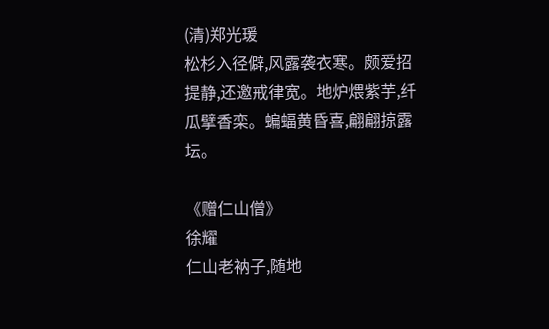(清)郑光瑗
松杉入径僻,风露袭衣寒。颇爱招提静,还邀戒律宽。地炉煨紫芋,纤瓜擘香栾。蝙蝠黄昏喜,翩翩掠露坛。

《赠仁山僧》
徐耀
仁山老衲子,随地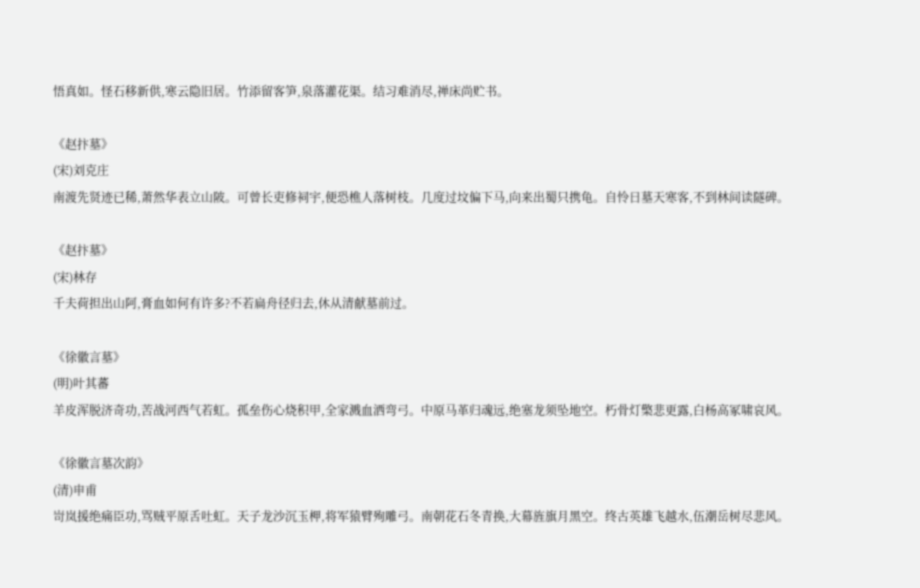悟真如。怪石移新供,寒云隐旧居。竹添留客笋,泉落灌花渠。结习难消尽,禅床尚贮书。

《赵抃墓》
(宋)刘克庄
南渡先贤迹已稀,萧然华表立山陂。可曾长吏修祠宇,便恐樵人落树枝。几度过坟偏下马,向来出蜀只携龟。自怜日墓天寒客,不到林间读隧碑。

《赵抃墓》
(宋)林存
千夫荷担出山阿,膏血如何有许多?不若扁舟径归去,休从清献墓前过。

《徐徽言墓》
(明)叶其蕃
羊皮浑脱济奇功,苦战河西气若虹。孤垒伤心烧积甲,全家溅血洒弯弓。中原马革归魂远,绝塞龙须坠地空。朽骨灯檠悲更露,白杨高冢啸哀风。

《徐徽言墓次韵》
(清)申甫
岢岚援绝痛臣功,骂贼平原舌吐虹。天子龙沙沉玉柙,将军猿臂殉雕弓。南朝花石冬青换,大幕旌旗月黑空。终古英雄飞越水,伍潮岳树尽悲风。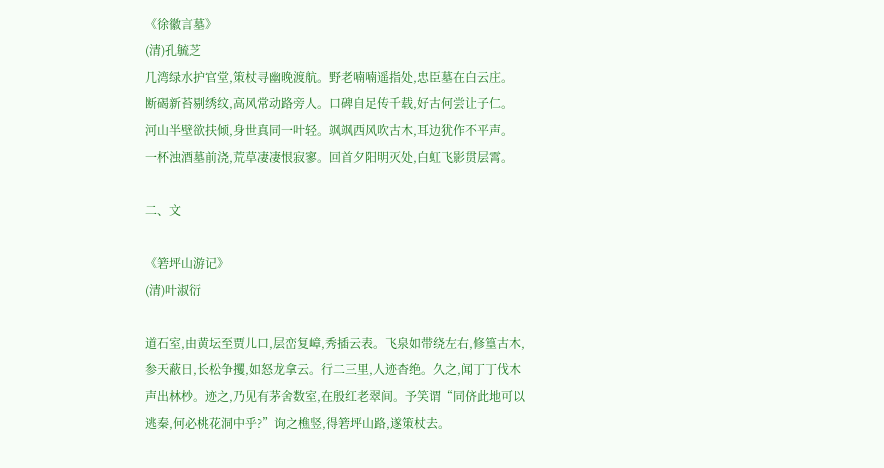《徐徽言墓》
(清)孔毓芝
几湾绿水护官堂,策杖寻幽晚渡航。野老喃喃遥指处,忠臣墓在白云庄。
断碣新苔剔绣纹,高风常动路旁人。口碑自足传千载,好古何尝让子仁。
河山半壁欲扶倾,身世真同一叶轻。飒飒西风吹古木,耳边犹作不平声。
一杯浊酒墓前浇,荒草凄凄恨寂寥。回首夕阳明灭处,白虹飞影贯层霄。

二、文

《箬坪山游记》
(清)叶淑衍

道石室,由黄坛至贾儿口,层峦复嶂,秀插云表。飞泉如带绕左右,修篁古木,参天蔽日,长松争攫,如怒龙拿云。行二三里,人迹杳绝。久之,闻丁丁伐木声出林杪。迹之,乃见有茅舍数室,在殷红老翠间。予笑谓“同侪此地可以逃秦,何必桃花洞中乎?”询之樵竖,得箬坪山路,遂策杖去。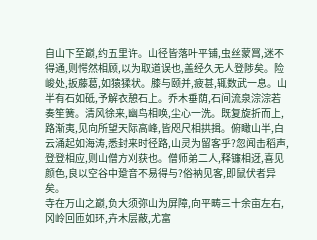自山下至巅,约五里许。山径皆落叶平铺,虫丝蒙罥,迷不得通,则愕然相顾,以为取道误也,盖经久无人登陟矣。险峻处,扳藤葛,如猿猱状。膝与颐并,疲甚,辄数武一息。山半有石如砥,予解衣憩石上。乔木垂荫,石间流泉淙淙若奏笙簧。清风徐来,幽鸟相唤,尘心一洗。既复旋折而上,路渐夷,见向所望天际高峰,皆咫尺相拱揖。俯瞰山半,白云涌起如海涛,悉封来时径路,山灵为留客乎?忽闻击稻声,登登相应,则山僧方刈获也。僧师弟二人,释镰相迓,喜见颜色,良以空谷中跫音不易得与?俗衲见客,即鼠伏者异矣。
寺在万山之巅,负大须弥山为屏障,向平畴三十余亩左右,冈岭回匝如环,卉木层蔽,尤富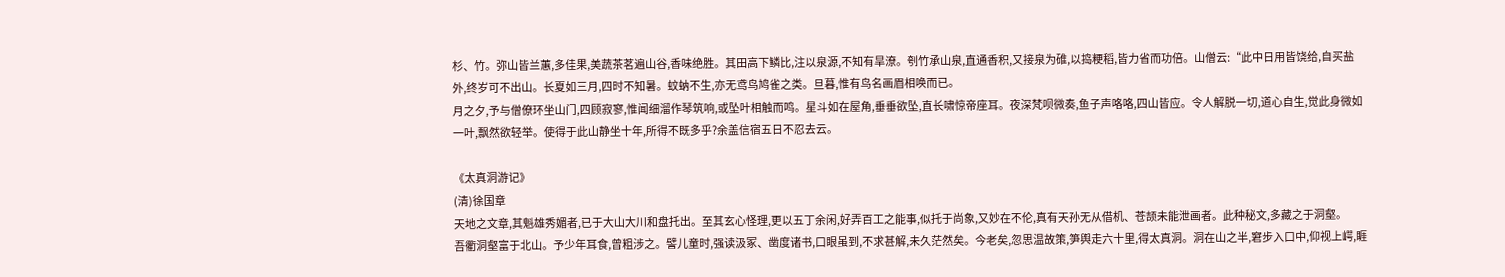杉、竹。弥山皆兰蕙,多佳果,美蔬茶茗遍山谷,香味绝胜。其田高下鳞比,注以泉源,不知有旱潦。刳竹承山泉,直通香积,又接泉为碓,以捣粳稻,皆力省而功倍。山僧云:“此中日用皆饶给,自买盐外,终岁可不出山。长夏如三月,四时不知暑。蚊蚋不生,亦无鸢鸟鸠雀之类。旦暮,惟有鸟名画眉相唤而已。
月之夕,予与僧僚环坐山门,四顾寂寥,惟闻细溜作琴筑响,或坠叶相触而鸣。星斗如在屋角,垂垂欲坠,直长啸惊帝座耳。夜深梵呗微奏,鱼子声咯咯,四山皆应。令人解脱一切,道心自生,觉此身微如一叶,飘然欲轻举。使得于此山静坐十年,所得不既多乎?余盖信宿五日不忍去云。

《太真洞游记》
(清)徐国章
天地之文章,其魁雄秀媚者,已于大山大川和盘托出。至其玄心怪理,更以五丁余闲,好弄百工之能事,似托于尚象,又妙在不伦,真有天孙无从借机、苍颉未能泄画者。此种秘文,多藏之于洞壑。
吾衢洞壑富于北山。予少年耳食,曾粗涉之。譬儿童时,强读汲冢、凿度诸书,口眼虽到,不求甚解,未久茫然矣。今老矣,忽思温故策,笋舆走六十里,得太真洞。洞在山之半,窘步入口中,仰视上崿,睚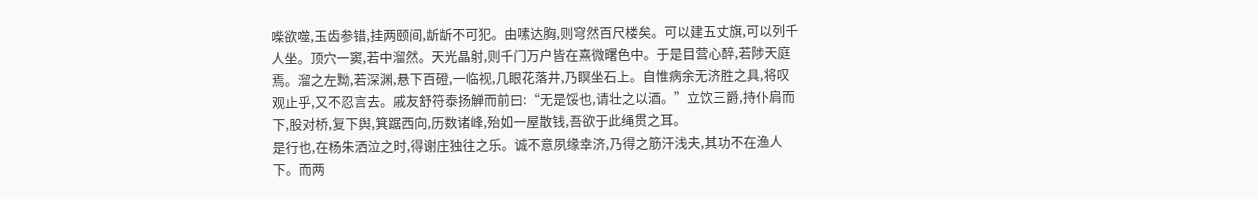喍欲噬,玉齿参错,挂两颐间,龂龂不可犯。由嗉达胸,则穹然百尺楼矣。可以建五丈旗,可以列千人坐。顶穴一窦,若中溜然。天光晶射,则千门万户皆在熹微曙色中。于是目营心醉,若陟天庭焉。溜之左黝,若深渊,悬下百磴,一临视,几眼花落井,乃瞑坐石上。自惟病余无济胜之具,将叹观止乎,又不忍言去。戚友舒符泰扬觯而前曰:“无是馁也,请壮之以酒。”立饮三爵,持仆肩而下,股对桥,复下舆,箕踞西向,历数诸峰,殆如一屋散钱,吾欲于此绳贯之耳。
是行也,在杨朱洒泣之时,得谢庄独往之乐。诚不意夙缘幸济,乃得之筋汗浅夫,其功不在渔人下。而两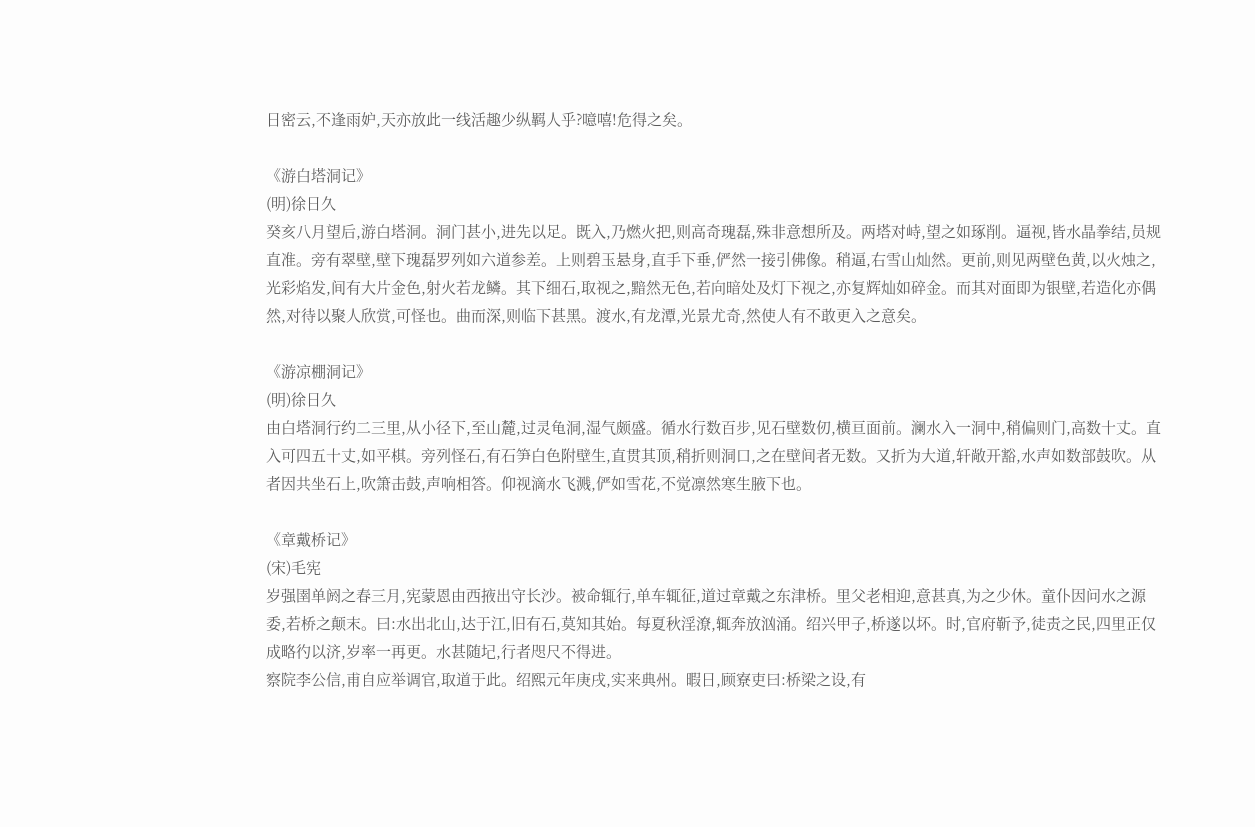日密云,不逢雨妒,天亦放此一线活趣少纵羁人乎?噫嘻!危得之矣。

《游白塔洞记》
(明)徐日久
癸亥八月望后,游白塔洞。洞门甚小,进先以足。既入,乃燃火把,则高奇瑰磊,殊非意想所及。两塔对峙,望之如琢削。逼视,皆水晶拳结,员规直准。旁有翠壁,壁下瑰磊罗列如六道参差。上则碧玉悬身,直手下垂,俨然一接引佛像。稍逼,右雪山灿然。更前,则见两壁色黄,以火烛之,光彩焰发,间有大片金色,射火若龙鳞。其下细石,取视之,黯然无色,若向暗处及灯下视之,亦复辉灿如碎金。而其对面即为银壁,若造化亦偶然,对待以聚人欣赏,可怪也。曲而深,则临下甚黑。渡水,有龙潭,光景尤奇,然使人有不敢更入之意矣。

《游凉棚洞记》
(明)徐日久
由白塔洞行约二三里,从小径下,至山麓,过灵龟洞,湿气颇盛。循水行数百步,见石壁数仞,横亘面前。澜水入一洞中,稍偏则门,高数十丈。直入可四五十丈,如平棋。旁列怪石,有石笋白色附壁生,直贯其顶,稍折则洞口,之在壁间者无数。又折为大道,轩敞开豁,水声如数部鼓吹。从者因共坐石上,吹箫击鼓,声响相答。仰视滴水飞溅,俨如雪花,不觉凛然寒生腋下也。

《章戴桥记》
(宋)毛宪
岁强圉单阏之春三月,宪蒙恩由西掖出守长沙。被命辄行,单车辄征,道过章戴之东津桥。里父老相迎,意甚真,为之少休。童仆因问水之源委,若桥之颠末。曰:水出北山,达于江,旧有石,莫知其始。每夏秋淫潦,辄奔放汹涌。绍兴甲子,桥遂以坏。时,官府靳予,徒责之民,四里正仅成略彴以济,岁率一再更。水甚随圮,行者咫尺不得进。
察院李公信,甫自应举调官,取道于此。绍熙元年庚戌,实来典州。暇日,顾寮吏曰:桥梁之设,有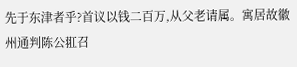先于东津者乎?首议以钱二百万,从父老请属。寓居故徽州通判陈公羾召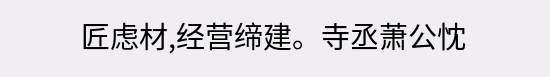匠虑材,经营缔建。寺丞萧公忱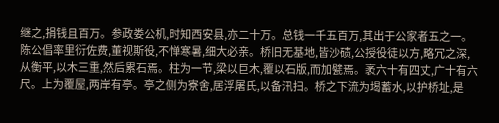继之,捐钱且百万。参政娄公机,时知西安县,亦二十万。总钱一千五百万,其出于公家者五之一。陈公倡率里衍佐费,董视斯役,不惮寒暑,细大必亲。桥旧无基地,皆沙碛,公授役徒以方,略冗之深,从衡平,以木三重,然后累石焉。柱为一节,梁以巨木,覆以石版,而加甓焉。袤六十有四丈,广十有六尺。上为覆屋,两岸有亭。亭之侧为寮舍,居浮屠氏,以备汛扫。桥之下流为堨蓄水,以护桥址,是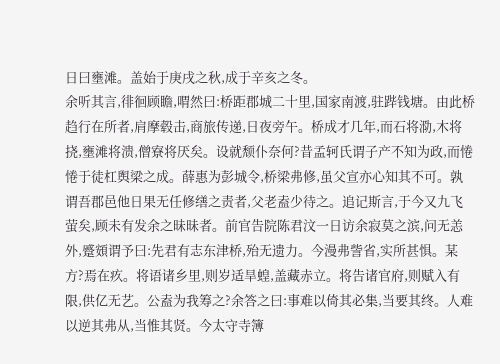日曰壅滩。盖始于庚戌之秋,成于辛亥之冬。
余听其言,徘徊顾瞻,喟然曰:桥距郡城二十里,国家南渡,驻跸钱塘。由此桥趋行在所者,肩摩毂击,商旅传递,日夜旁午。桥成才几年,而石将泐,木将挠,壅滩将溃,僧寮将厌矣。设就颓仆奈何?昔孟轲氏谓子产不知为政,而惓惓于徒杠舆梁之成。薛惠为彭城令,桥梁弗修,虽父宣亦心知其不可。孰谓吾郡邑他日果无任修缮之责者,父老盍少待之。追记斯言,于今又九飞萤矣,顾未有发余之昧昧者。前官告院陈君汶一日访余寂莫之滨,问无恙外,蹙頞谓予曰:先君有志东津桥,殆无遗力。今漫弗訾省,实所甚惧。某方?焉在疚。将语诸乡里,则岁适旱蝗,盖藏赤立。将告诸官府,则赋入有限,供亿无艺。公盍为我筹之?余答之曰:事难以倚其必集,当要其终。人难以逆其弗从,当惟其贤。今太守寺簿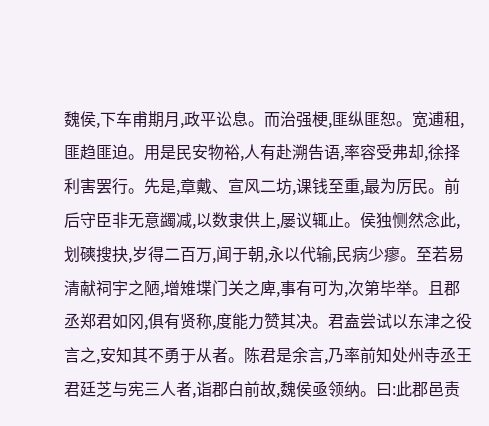魏侯,下车甫期月,政平讼息。而治强梗,匪纵匪恕。宽逋租,匪趋匪迫。用是民安物裕,人有赴溯告语,率容受弗却,徐择利害罢行。先是,章戴、宣风二坊,课钱至重,最为厉民。前后守臣非无意蠲减,以数隶供上,屡议辄止。侯独恻然念此,划磢搜抉,岁得二百万,闻于朝,永以代输,民病少瘳。至若易清献祠宇之陋,增雉堞门关之庳,事有可为,次第毕举。且郡丞郑君如冈,俱有贤称,度能力赞其决。君盍尝试以东津之役言之,安知其不勇于从者。陈君是余言,乃率前知处州寺丞王君廷芝与宪三人者,诣郡白前故,魏侯亟领纳。曰:此郡邑责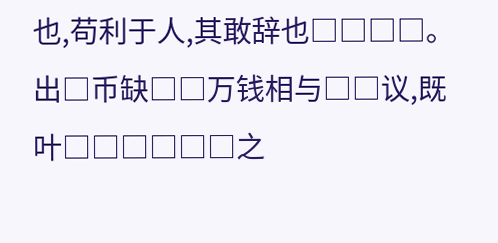也,苟利于人,其敢辞也□□□□。出□币缺□□万钱相与□□议,既叶□□□□□□之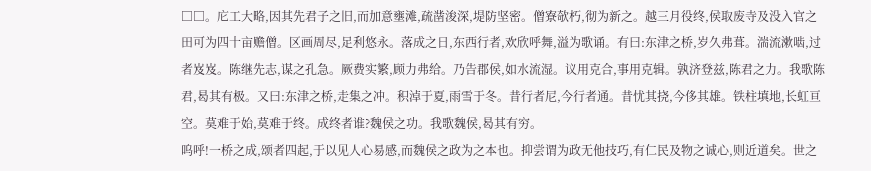□□。庀工大略,因其先君子之旧,而加意壅滩,疏凿浚深,堤防坚密。僧寮欹朽,彻为新之。越三月役终,侯取废寺及没入官之田可为四十亩赡僧。区画周尽,足利悠永。落成之日,东西行者,欢欣呼舞,溢为歌诵。有曰:东津之桥,岁久弗葺。湍流漱啮,过者岌岌。陈继先志,谋之孔急。厥费实繁,顾力弗给。乃告郡侯,如水流湿。议用克合,事用克辑。孰济登兹,陈君之力。我歌陈君,曷其有极。又曰:东津之桥,走集之冲。积淖于夏,雨雪于冬。昔行者尼,今行者通。昔忧其挠,今侈其雄。铁柱填地,长虹亘空。莫难于始,莫难于终。成终者谁?魏侯之功。我歌魏侯,曷其有穷。
呜呼!一桥之成,颂者四起,于以见人心易感,而魏侯之政为之本也。抑尝谓为政无他技巧,有仁民及物之诚心,则近道矣。世之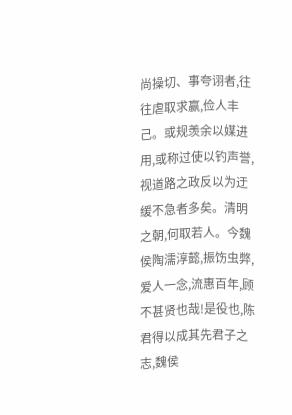尚操切、事夸诩者,往往虐取求赢,俭人丰己。或规羡余以媒进用,或称过使以钓声誉,视道路之政反以为迂缓不急者多矣。清明之朝,何取若人。今魏侯陶濡淳懿,振饬虫弊,爱人一念,流惠百年,顾不甚贤也哉!是役也,陈君得以成其先君子之志,魏侯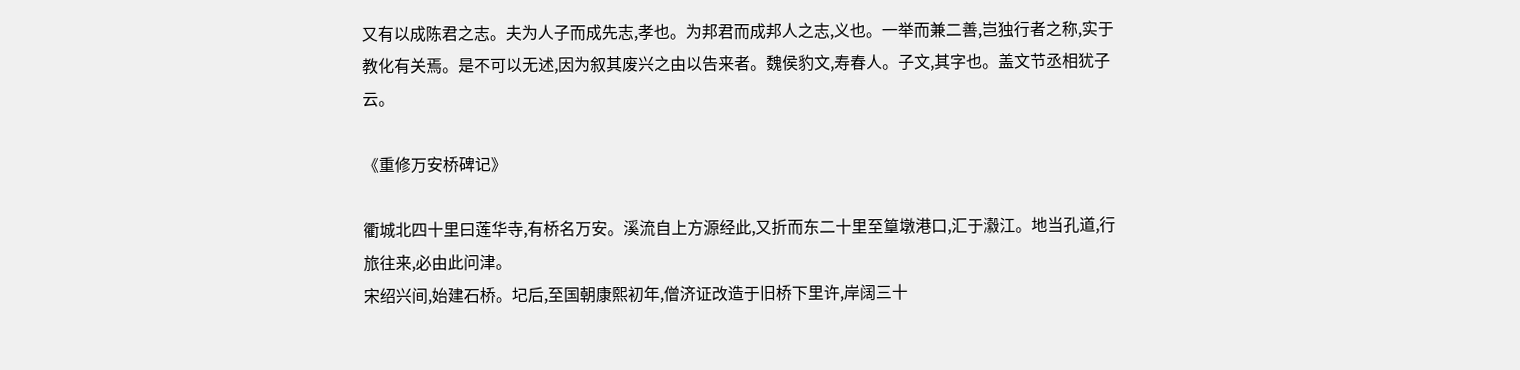又有以成陈君之志。夫为人子而成先志,孝也。为邦君而成邦人之志,义也。一举而兼二善,岂独行者之称,实于教化有关焉。是不可以无述,因为叙其废兴之由以告来者。魏侯豹文,寿春人。子文,其字也。盖文节丞相犹子云。

《重修万安桥碑记》

衢城北四十里曰莲华寺,有桥名万安。溪流自上方源经此,又折而东二十里至篁墩港口,汇于瀫江。地当孔道,行旅往来,必由此问津。
宋绍兴间,始建石桥。圮后,至国朝康熙初年,僧济证改造于旧桥下里许,岸阔三十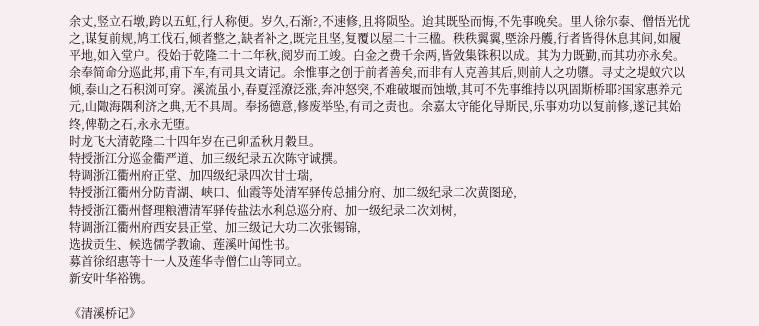余丈,竖立石墩,跨以五虹,行人称便。岁久,石渐?,不速修,且将陨坠。迨其既坠而悔,不先事晚矣。里人徐尔泰、僧悟光忧之,谋复前规,鸠工伐石,倾者整之,缺者补之,既完且坚,复覆以屋二十三楹。秩秩翼翼,塈涂丹艧,行者皆得休息其间,如履平地,如入堂户。役始于乾隆二十二年秋,阅岁而工竣。白金之费千余两,皆敛集铢积以成。其为力既勤,而其功亦永矣。
余奉简命分巡此邦,甫下车,有司具文请记。余惟事之创于前者善矣,而非有人克善其后,则前人之功隳。寻丈之堤蚁穴以倾,泰山之石积浏可穿。溪流虽小,春夏淫潦泛涨,奔冲怒突,不难破堰而蚀墩,其可不先事维持以巩固斯桥耶?国家惠养元元,山陬海隅利济之典,无不具周。奉扬德意,修废举坠,有司之责也。余嘉太守能化导斯民,乐事劝功以复前修,遂记其始终,俾勒之石,永永无堕。
时龙飞大清乾隆二十四年岁在己卯孟秋月穀旦。
特授浙江分巡金衢严道、加三级纪录五次陈守诚撰。
特调浙江衢州府正堂、加四级纪录四次甘士瑞,
特授浙江衢州分防青湖、峡口、仙霞等处清军驿传总捕分府、加二级纪录二次黄图珌,
特授浙江衢州督理粮漕清军驿传盐法水利总巡分府、加一级纪录二次刘树,
特调浙江衢州府西安县正堂、加三级记大功二次张锡锦,
选拔贡生、候选儒学教谕、莲溪叶闻性书。
募首徐绍惠等十一人及莲华寺僧仁山等同立。
新安叶华裕镌。

《清溪桥记》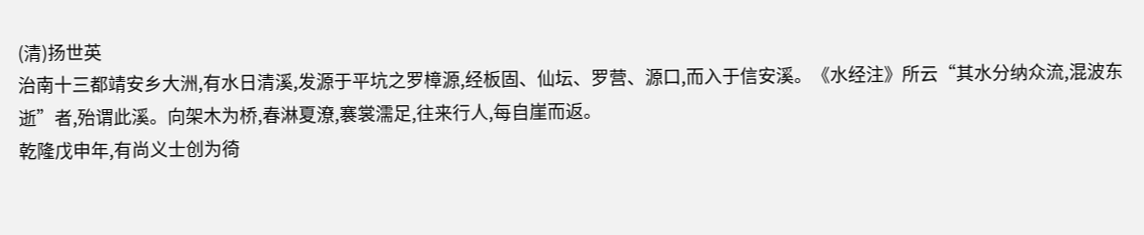(清)扬世英
治南十三都靖安乡大洲,有水日清溪,发源于平坑之罗樟源,经板固、仙坛、罗营、源口,而入于信安溪。《水经注》所云“其水分纳众流,混波东逝”者,殆谓此溪。向架木为桥,春淋夏潦,褰裳濡足,往来行人,每自崖而返。
乾隆戊申年,有尚义士创为徛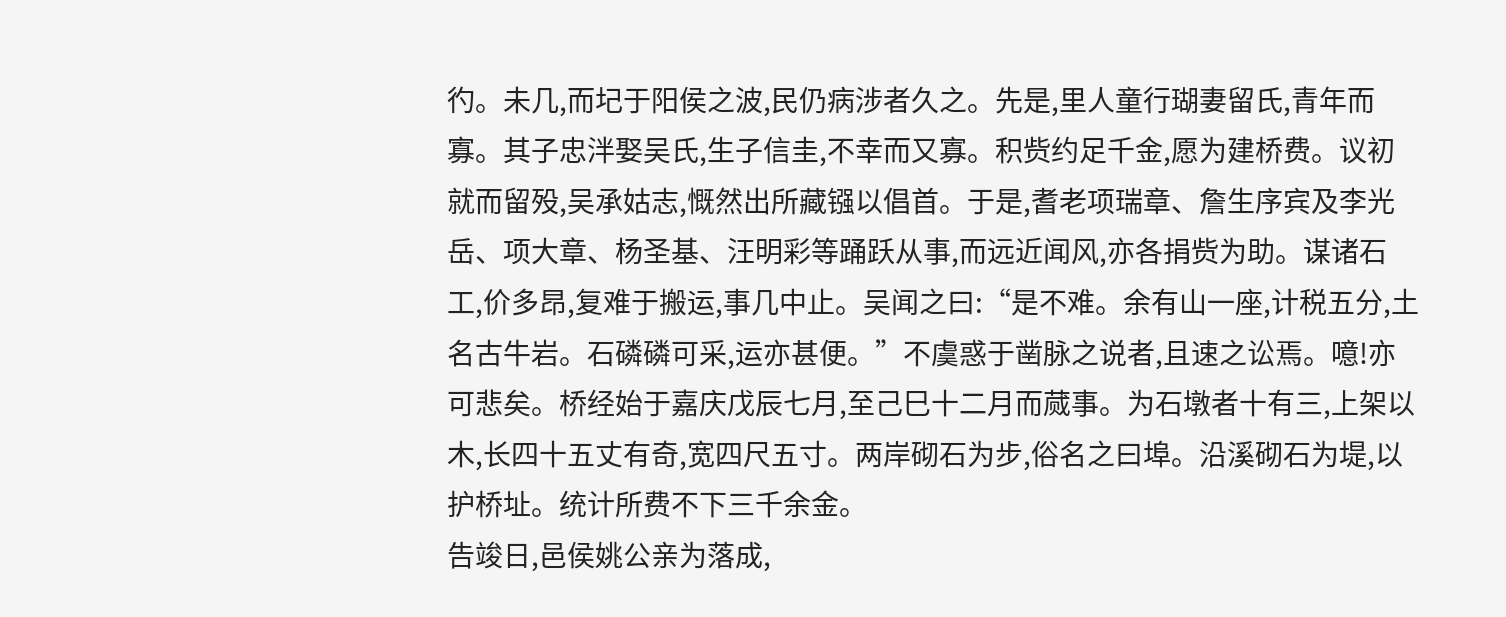彴。未几,而圮于阳侯之波,民仍病涉者久之。先是,里人童行瑚妻留氏,青年而寡。其子忠泮娶吴氏,生子信圭,不幸而又寡。积赀约足千金,愿为建桥费。议初就而留殁,吴承姑志,慨然出所藏镪以倡首。于是,耆老项瑞章、詹生序宾及李光岳、项大章、杨圣基、汪明彩等踊跃从事,而远近闻风,亦各捐赀为助。谋诸石工,价多昂,复难于搬运,事几中止。吴闻之曰:“是不难。余有山一座,计税五分,土名古牛岩。石磷磷可采,运亦甚便。”不虞惑于凿脉之说者,且速之讼焉。噫!亦可悲矣。桥经始于嘉庆戊辰七月,至己巳十二月而蒇事。为石墩者十有三,上架以木,长四十五丈有奇,宽四尺五寸。两岸砌石为步,俗名之曰埠。沿溪砌石为堤,以护桥址。统计所费不下三千余金。
告竣日,邑侯姚公亲为落成,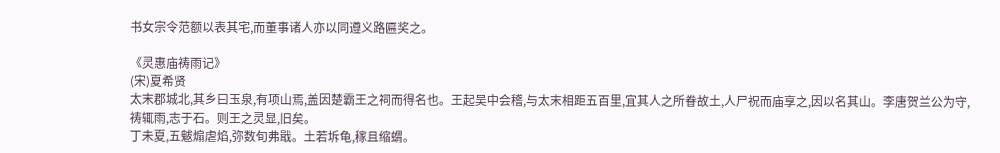书女宗令范额以表其宅,而董事诸人亦以同遵义路匾奖之。

《灵惠庙祷雨记》
(宋)夏希贤
太末郡城北,其乡曰玉泉,有项山焉,盖因楚霸王之祠而得名也。王起吴中会稽,与太末相距五百里,宜其人之所眷故土,人尸祝而庙享之,因以名其山。李唐贺兰公为守,祷辄雨,志于石。则王之灵显,旧矣。
丁未夏,五魃煽虐焰,弥数旬弗戢。土若坼龟,稼且缩蝟。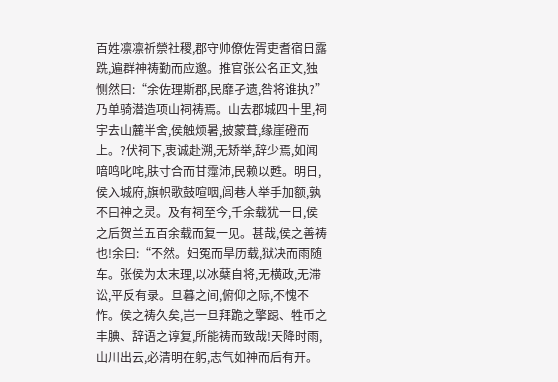百姓凛凛祈禜社稷,郡守帅僚佐胥吏耆宿日露跣,遍群神祷勤而应邈。推官张公名正文,独恻然曰:“余佐理斯郡,民靡孑遗,咎将谁执?”乃单骑潜造项山祠祷焉。山去郡城四十里,祠宇去山麓半舍,侯触烦暑,披蒙葺,缘崖磴而上。?伏祠下,衷诚赴溯,无矫举,辞少焉,如闻喑鸣叱咤,肤寸合而甘霪沛,民赖以甦。明日,侯入城府,旗帜歌鼓喧咽,闾巷人举手加额,孰不曰神之灵。及有祠至今,千余载犹一日,侯之后贺兰五百余载而复一见。甚哉,侯之善祷也!余曰:“不然。妇冤而旱历载,狱决而雨随车。张侯为太末理,以冰蘖自将,无横政,无滞讼,平反有录。旦暮之间,俯仰之际,不愧不怍。侯之祷久矣,岂一旦拜跪之擎跽、牲币之丰腆、辞语之谆复,所能祷而致哉!天降时雨,山川出云,必清明在躬,志气如神而后有开。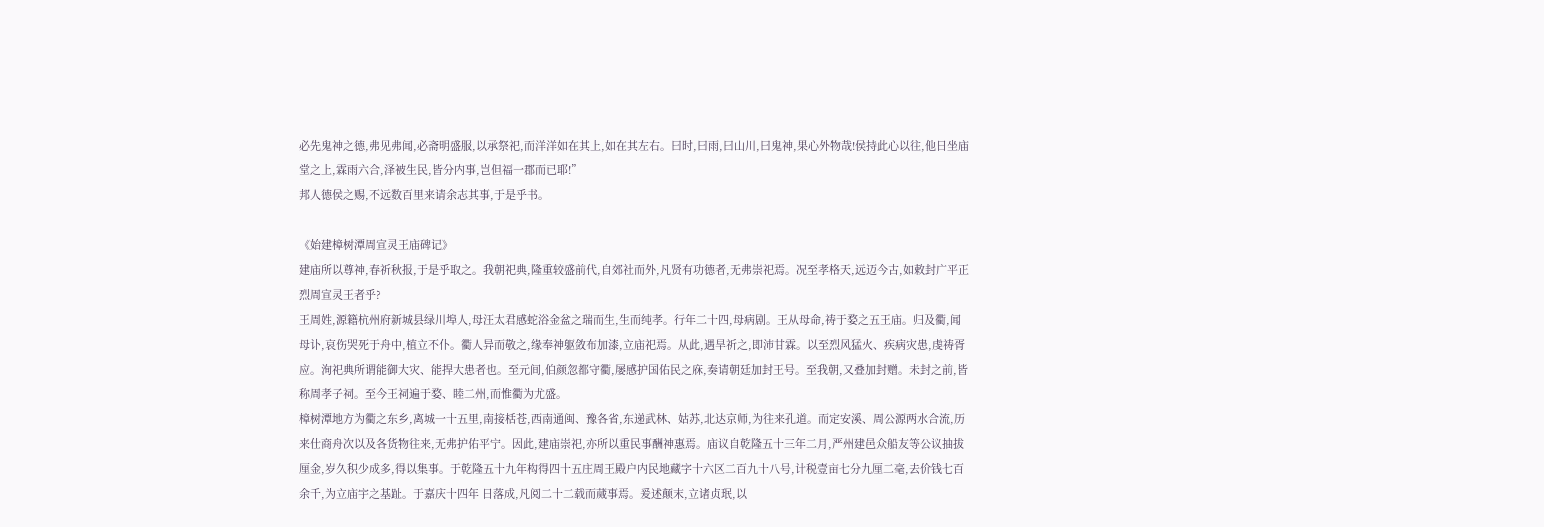必先鬼神之德,弗见弗闻,必斋明盛服,以承祭祀,而洋洋如在其上,如在其左右。曰时,曰雨,曰山川,曰鬼神,果心外物哉!侯持此心以往,他日坐庙堂之上,霖雨六合,泽被生民,皆分内事,岂但福一郡而已耶!”
邦人德侯之赐,不远数百里来请余志其事,于是乎书。

《始建樟树潭周宣灵王庙碑记》
建庙所以尊神,春祈秋报,于是乎取之。我朝祀典,隆重较盛前代,自郊社而外,凡贤有功德者,无弗崇祀焉。况至孝格天,远迈今古,如敕封广平正烈周宣灵王者乎?
王周姓,源籍杭州府新城县绿川埠人,母汪太君感蛇浴金盆之瑞而生,生而纯孝。行年二十四,母病剧。王从母命,祷于婺之五王庙。归及衢,闻母讣,哀伤哭死于舟中,植立不仆。衢人异而敬之,缘奉神躯敛布加漆,立庙祀焉。从此,遇旱祈之,即沛甘霖。以至烈风猛火、疾病灾患,虔祷胥应。洵祀典所谓能御大灾、能捍大患者也。至元间,伯颜忽都守衢,屡感护国佑民之庥,奏请朝廷加封王号。至我朝,又叠加封赠。未封之前,皆称周孝子祠。至今王祠遍于婺、睦二州,而惟衢为尤盛。
樟树潭地方为衢之东乡,离城一十五里,南接栝苍,西南通闽、豫各省,东递武林、姑苏,北达京师,为往来孔道。而定安溪、周公源两水合流,历来仕商舟次以及各货物往来,无弗护佑平宁。因此,建庙崇祀,亦所以重民事酬神惠焉。庙议自乾隆五十三年二月,严州建邑众船友等公议抽拔厘金,岁久积少成多,得以集事。于乾隆五十九年构得四十五庄周王殿户内民地藏字十六区二百九十八号,计税壹亩七分九厘二毫,去价钱七百余千,为立庙宇之基趾。于嘉庆十四年 日落成,凡阅二十二载而蒇事焉。爰述颠末,立诸贞珉,以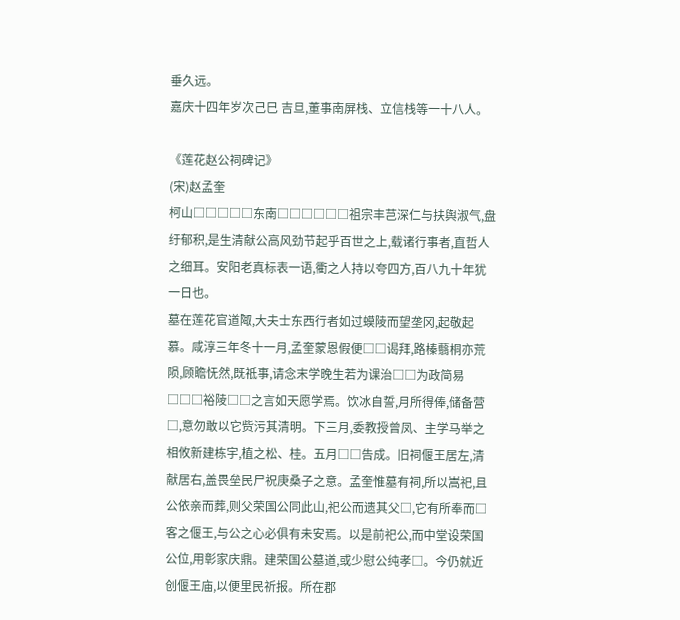垂久远。
嘉庆十四年岁次己巳 吉旦,董事南屏栈、立信栈等一十八人。

《莲花赵公祠碑记》
(宋)赵孟奎
柯山□□□□□东南□□□□□□祖宗丰芑深仁与扶舆淑气,盘纡郁积,是生清献公高风劲节起乎百世之上,载诸行事者,直哲人之细耳。安阳老真标表一语,衢之人持以夸四方,百八九十年犹一日也。
墓在莲花官道陬,大夫士东西行者如过蟆陵而望垄冈,起敬起慕。咸淳三年冬十一月,孟奎蒙恩假便□□谒拜,路榛蘙桐亦荒陨,顾瞻怃然,既祗事,请念末学晚生若为课治□□为政简易□□□裕陵□□之言如天愿学焉。饮冰自誓,月所得俸,储备营□,意勿敢以它赀污其清明。下三月,委教授曾凤、主学马举之相攸新建栋宇,植之松、桂。五月□□告成。旧祠偃王居左,清献居右,盖畏垒民尸祝庚桑子之意。孟奎惟墓有祠,所以嵩祀,且公依亲而葬,则父荣国公同此山,祀公而遗其父□,它有所奉而□客之偃王,与公之心必俱有未安焉。以是前祀公,而中堂设荣国公位,用彰家庆鼎。建荣国公墓道,或少慰公纯孝□。今仍就近创偃王庙,以便里民祈报。所在郡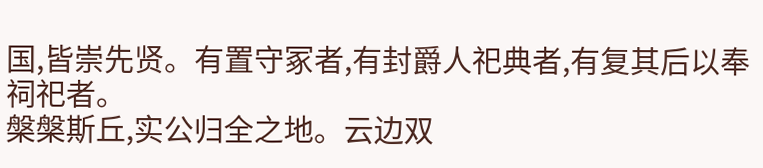国,皆崇先贤。有置守冢者,有封爵人祀典者,有复其后以奉祠祀者。
槃槃斯丘,实公归全之地。云边双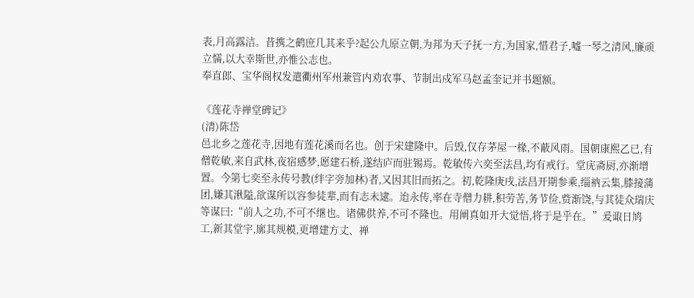表,月高露洁。昔携之鹤庶几其来乎?起公九原立朝,为邦为天子抚一方,为国家,惜君子,嘘一琴之清风,廉顽立懦,以大幸斯世,亦惟公志也。
奉直郎、宝华阁权发遣衢州军州兼管内劝农事、节制出戍军马赵孟奎记并书题额。

《莲花寺禅堂碑记》
(清)陈岱
邑北乡之莲花寺,因地有莲花溪而名也。创于宋建隆中。后毁,仅存茅屋一椽,不蔽风雨。国朝康熙乙已,有僧乾敏,来自武林,夜宿感梦,愿建石桥,遂结庐而驻锡焉。乾敏传六奕至法昌,均有戒行。堂庑斋厨,亦渐增置。今第七奕至永传号教(绊字旁加林)者,又因其旧而拓之。初,乾隆庚戌,法昌开期参乘,缁衲云集,膝接蒲团,嫌其湫隘,欲谋所以容参徒辈,而有志未逮。迨永传,率在寺僧力耕,积劳苦,务节俭,赀渐饶,与其徒众瑞庆等谋曰:“前人之功,不可不继也。诸佛供养,不可不隆也。用阐真如开大觉悟,将于是乎在。”爰诹日鸠工,新其堂宇,廓其规模,更增建方丈、禅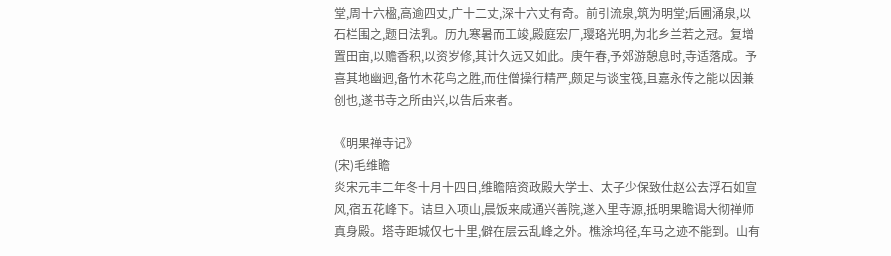堂,周十六楹,高逾四丈,广十二丈,深十六丈有奇。前引流泉,筑为明堂;后圃涌泉,以石栏围之,题日法乳。历九寒暑而工竣,殿庭宏厂,璎珞光明,为北乡兰若之冠。复增置田亩,以赡香积,以资岁修,其计久远又如此。庚午春,予郊游憩息时,寺适落成。予喜其地幽迥,备竹木花鸟之胜,而住僧操行精严,颇足与谈宝筏,且嘉永传之能以因兼创也,遂书寺之所由兴,以告后来者。

《明果禅寺记》
(宋)毛维瞻
炎宋元丰二年冬十月十四日,维瞻陪资政殿大学士、太子少保致仕赵公去浮石如宣风,宿五花峰下。诘旦入项山,晨饭来咸通兴善院,遂入里寺源,抵明果瞻谒大彻禅师真身殿。塔寺距城仅七十里,僻在层云乱峰之外。樵涂坞径,车马之迹不能到。山有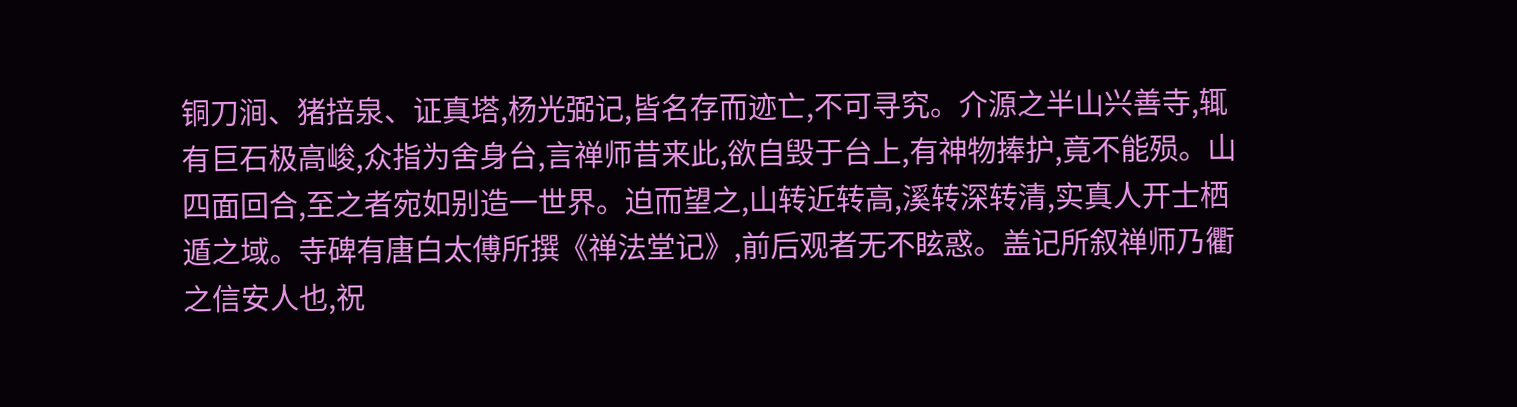铜刀涧、猪掊泉、证真塔,杨光弼记,皆名存而迹亡,不可寻究。介源之半山兴善寺,辄有巨石极高峻,众指为舍身台,言禅师昔来此,欲自毁于台上,有神物捧护,竟不能殒。山四面回合,至之者宛如别造一世界。迫而望之,山转近转高,溪转深转清,实真人开士栖遁之域。寺碑有唐白太傅所撰《禅法堂记》,前后观者无不眩惑。盖记所叙禅师乃衢之信安人也,祝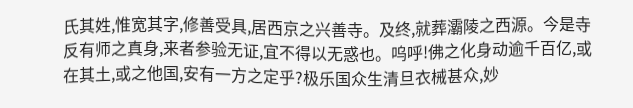氏其姓,惟宽其字,修善受具,居西京之兴善寺。及终,就葬灞陵之西源。今是寺反有师之真身,来者参验无证,宜不得以无惑也。呜呼!佛之化身动逾千百亿,或在其土,或之他国,安有一方之定乎?极乐国众生清旦衣械甚众,妙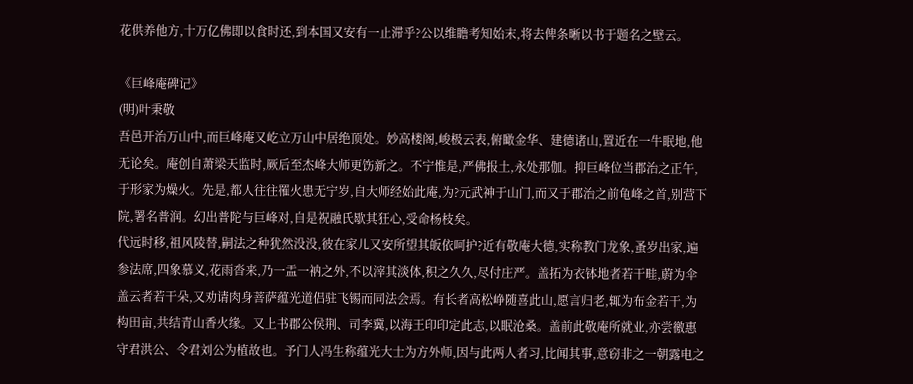花供养他方,十万亿佛即以食时还,到本国又安有一止滞乎?公以维瞻考知始末,将去俾条晰以书于题名之壁云。

《巨峰庵碑记》
(明)叶秉敬
吾邑开治万山中,而巨峰庵又屹立万山中居绝顶处。妙高楼阁,峻极云表,俯瞰金华、建德诸山,置近在一牛眠地,他无论矣。庵创自萧梁天监时,厥后至杰峰大师更饬新之。不宁惟是,严佛报土,永处那伽。抑巨峰位当郡治之正午,于形家为燥火。先是,都人往往罹火患无宁岁,自大师经始此庵,为?元武神于山门,而又于郡治之前龟峰之首,别营下院,署名普润。幻出普陀与巨峰对,自是祝融氏歇其狂心,受命杨枝矣。
代远时移,祖风陵替,嗣法之种犹然没没,彼在家儿又安所望其皈依呵护?近有敬庵大德,实称教门龙象,蚤岁出家,遍参法席,四象慕义,花雨沓来,乃一盂一衲之外,不以滓其淡体,积之久久,尽付庄严。盖拓为衣钵地者若干畦,蔚为伞盖云者若干朵,又劝请肉身菩萨蕴光道侣驻飞锡而同法会焉。有长者高松峥随喜此山,愿言归老,辄为布金若干,为构田亩,共结青山香火缘。又上书郡公侯荆、司李冀,以海王印印定此志,以眠沧桑。盖前此敬庵所就业,亦尝徼惠守君洪公、令君刘公为植故也。予门人冯生称蕴光大士为方外师,因与此两人者习,比闻其事,意窃非之一朝露电之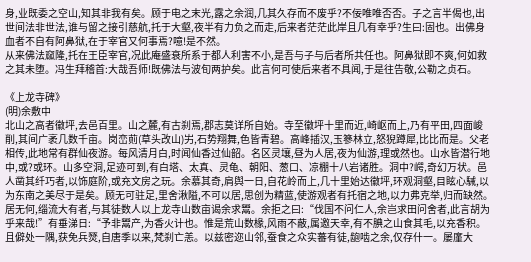身,业既委之空山,知其非我有矣。顾于电之末光,露之余润,几其久存而不废乎?不佞唯唯否否。子之言半偈也,出世间法非世法,谁与留之接引慈航,托于大壑,夜半有力负之而走,后来者茫茫此岸且几有幸乎?生曰:固也。出佛身血者不自有阿鼻狱,在于宰官又何事焉?噫!是不然。
从来佛法窳隆,托在王臣宰官,况此庵盛衰所系于都人利害不小,是吾与子与后者所共任也。阿鼻狱即不爽,何如救之其未堕。冯生拜稽首:大哉吾师!既佛法与波旬两护矣。此言何可使后来者不具闻,于是往告敬,公勒之贞石。

《上龙寺碑》
(明)余敷中
北山之高者徽坪,去邑百里。山之麓,有古刹焉,郡志莫详所自始。寺至徽坪十里而近,崎岖而上,乃有平田,四面峻削,其间广袤几数千亩。岗峦荝(草头改山)屴,石势翔舞,色皆青碧。高峰插汉,玉篸林立,怒猊蹲犀,比比而是。父老相传,此地常有群仙夜游。每风清月白,时闻仙香过仙韶。名区灵壤,昼为人居,夜为仙游,理或然也。山水皆潜行地中,或?或环。山多空洞,足迹可到,有白塔、太真、灵龟、朝阳、葱口、凉棚十八岩诸胜。洞中?崿,奇幻万状。邑人凿其纤巧者,以饰庭阶,或充文房之玩。余慕其奇,肩舆一日,自花岭而上,几十里始达徽坪,环观洞壑,目眩心駴,以为东南之美尽于是矣。顾无可驻足,里舍湫隘,不可以居,思创为精蓝,使游观者有托宿之地,以力弗克举,归而缺然。
居无何,缁流大有者,与其徒数人以上龙寺山数亩谒余求鬻。余拒之曰:“伐国不问仁人,余岂求田问舍者,此言胡为乎来哉!”有垂涕日:“予非鬻产,为香火计也。惟是荒山数椽,风雨不蔽,属邀天幸,有不腆之山食其毛,以充香积。且僻处一隅,获免兵燹,自唐季以来,梵刹亡恙。以兹密迩山邻,蚕食之众实蕃有徒,龅啮之余,仅存什一。屡廑大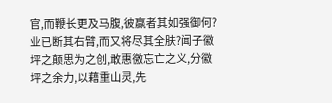官,而鞭长更及马腹,彼赢者其如强御何?业已断其右臂,而又将尽其全肤?闻子徽坪之颠思为之创,敢惠徼忘亡之义,分徽坪之余力,以藉重山灵,先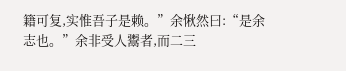籍可复,实惟吾子是赖。”余愀然曰:“是余志也。”余非受人鬻者,而二三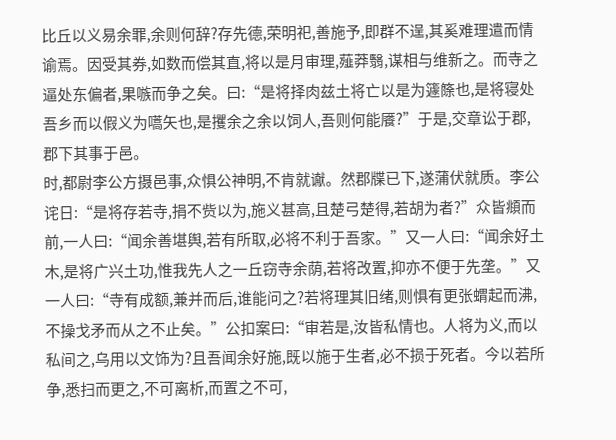比丘以义易余罪,余则何辞?存先德,荣明祀,善施予,即群不逞,其奚难理遣而情谕焉。因受其券,如数而偿其直,将以是月审理,薤莽翳,谋相与维新之。而寺之逼处东偏者,果嗾而争之矣。曰:“是将择肉兹土将亡以是为籧篨也,是将寝处吾乡而以假义为嚆矢也,是攫余之余以饲人,吾则何能餍?”于是,交章讼于郡,郡下其事于邑。
时,都尉李公方摄邑事,众惧公神明,不肯就谳。然郡牒已下,遂蒲伏就质。李公诧日:“是将存若寺,捐不赀以为,施义甚高,且楚弓楚得,若胡为者?”众皆頫而前,一人曰:“闻余善堪舆,若有所取,必将不利于吾家。”又一人曰:“闻余好土木,是将广兴土功,惟我先人之一丘窃寺余荫,若将改置,抑亦不便于先垄。”又一人曰:“寺有成额,兼并而后,谁能问之?若将理其旧绪,则惧有更张蝟起而沸,不操戈矛而从之不止矣。”公扣案曰:“审若是,汝皆私情也。人将为义,而以私间之,乌用以文饰为?且吾闻余好施,既以施于生者,必不损于死者。今以若所争,悉扫而更之,不可离析,而置之不可,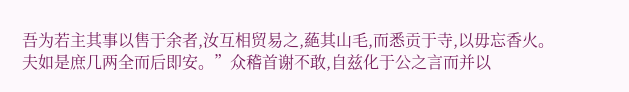吾为若主其事以售于余者,汝互相贸易之,蕝其山毛,而悉贡于寺,以毋忘香火。夫如是庶几两全而后即安。”众稽首谢不敢,自兹化于公之言而并以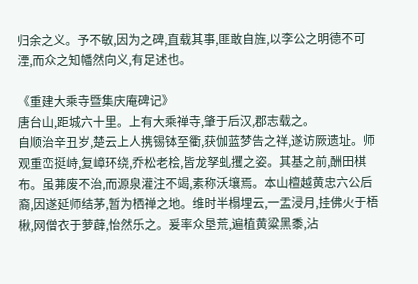归余之义。予不敏,因为之碑,直载其事,匪敢自旌,以李公之明德不可湮,而众之知幡然向义,有足述也。

《重建大乘寺暨集庆庵碑记》
唐台山,距城六十里。上有大乘禅寺,肇于后汉,郡志载之。
自顺治辛丑岁,楚云上人携锡钵至衢,获伽蓝梦告之祥,遂访厥遗址。师观重峦挺峙,复嶂环绕,乔松老桧,皆龙孥虬攫之姿。其基之前,酬田棋布。虽茀废不治,而源泉灌注不竭,素称沃壤焉。本山檀越黄忠六公后裔,因遂延师结茅,暂为栖禅之地。维时半榻埋云,一盂浸月,挂佛火于梧楸,网僧衣于萝薜,怡然乐之。爰率众垦荒,遍植黄粱黑黍,沾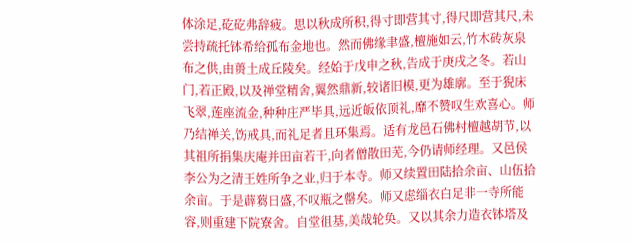体涂足,矻矻弗辞疲。思以秋成所积,得寸即营其寸,得尺即营其尺,未尝持疏托钵希给孤布金地也。然而佛缘聿盛,檀施如云,竹木砖灰泉布之供,由蒉土成丘陵矣。经始于戊申之秋,告成于庚戌之冬。若山门,若正殿,以及禅堂精舍,翼然鼎新,较诸旧模,更为雄廓。至于猊床飞翠,莲座流金,种种庄严毕具,远近皈依顶礼,靡不赞叹生欢喜心。师乃结禅关,饬戒具,而礼足者且环集焉。适有龙邑石佛村檀越胡节,以其祖所捐集庆庵并田亩若干,向者僧散田芜,今仍请师经理。又邑侯李公为之清王姓所争之业,归于本寺。师又续置田陆拾余亩、山伍拾余亩。于是薜蒭日盛,不叹瓶之罄矣。师又虑缁衣白足非一寺所能容,则重建下院寮舍。自堂徂基,美哉轮奂。又以其余力造衣钵塔及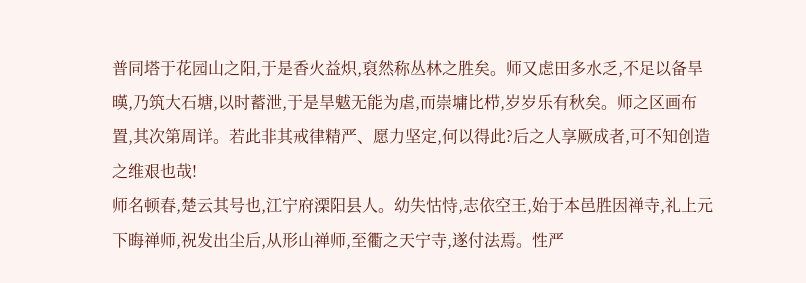普同塔于花园山之阳,于是香火益炽,裒然称丛林之胜矣。师又虑田多水乏,不足以备旱暵,乃筑大石塘,以时蓄泄,于是旱魃无能为虐,而崇墉比栉,岁岁乐有秋矣。师之区画布置,其次第周详。若此非其戒律精严、愿力坚定,何以得此?后之人享厥成者,可不知创造之维艰也哉!
师名顿春,楚云其号也,江宁府溧阳县人。幼失怙恃,志依空王,始于本邑胜因禅寺,礼上元下晦禅师,祝发出尘后,从形山禅师,至衢之天宁寺,遂付法焉。性严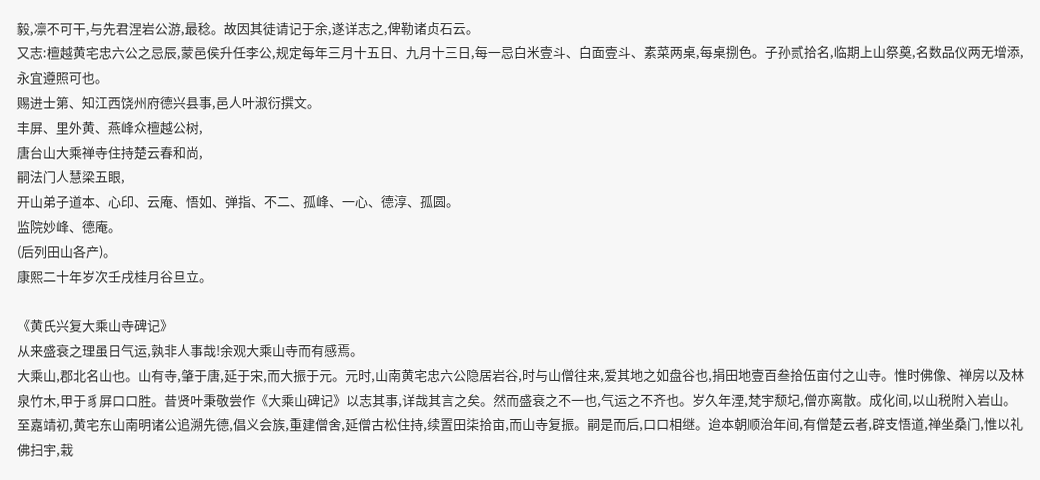毅,凛不可干,与先君涅岩公游,最稔。故因其徒请记于余,遂详志之,俾勒诸贞石云。
又志:檀越黄宅忠六公之忌辰,蒙邑侯升任李公,规定每年三月十五日、九月十三日,每一忌白米壹斗、白面壹斗、素菜两桌,每桌捌色。子孙贰拾名,临期上山祭奠,名数品仪两无增添,永宜遵照可也。
赐进士第、知江西饶州府德兴县事,邑人叶淑衍撰文。
丰屏、里外黄、燕峰众檀越公树,
唐台山大乘禅寺住持楚云春和尚,
嗣法门人慧梁五眼,
开山弟子道本、心印、云庵、悟如、弹指、不二、孤峰、一心、德淳、孤圆。
监院妙峰、德庵。
(后列田山各产)。
康熙二十年岁次壬戌桂月谷旦立。

《黄氏兴复大乘山寺碑记》
从来盛衰之理虽日气运,孰非人事哉!余观大乘山寺而有感焉。
大乘山,郡北名山也。山有寺,肇于唐,延于宋,而大振于元。元时,山南黄宅忠六公隐居岩谷,时与山僧往来,爱其地之如盘谷也,捐田地壹百叁拾伍亩付之山寺。惟时佛像、禅房以及林泉竹木,甲于豸屏口口胜。昔贤叶秉敬尝作《大乘山碑记》以志其事,详哉其言之矣。然而盛衰之不一也,气运之不齐也。岁久年湮,梵宇颓圮,僧亦离散。成化间,以山税附入岩山。至嘉靖初,黄宅东山南明诸公追溯先德,倡义会族,重建僧舍,延僧古松住持,续置田柒拾亩,而山寺复振。嗣是而后,口口相继。迨本朝顺治年间,有僧楚云者,辟支悟道,禅坐桑门,惟以礼佛扫宇,栽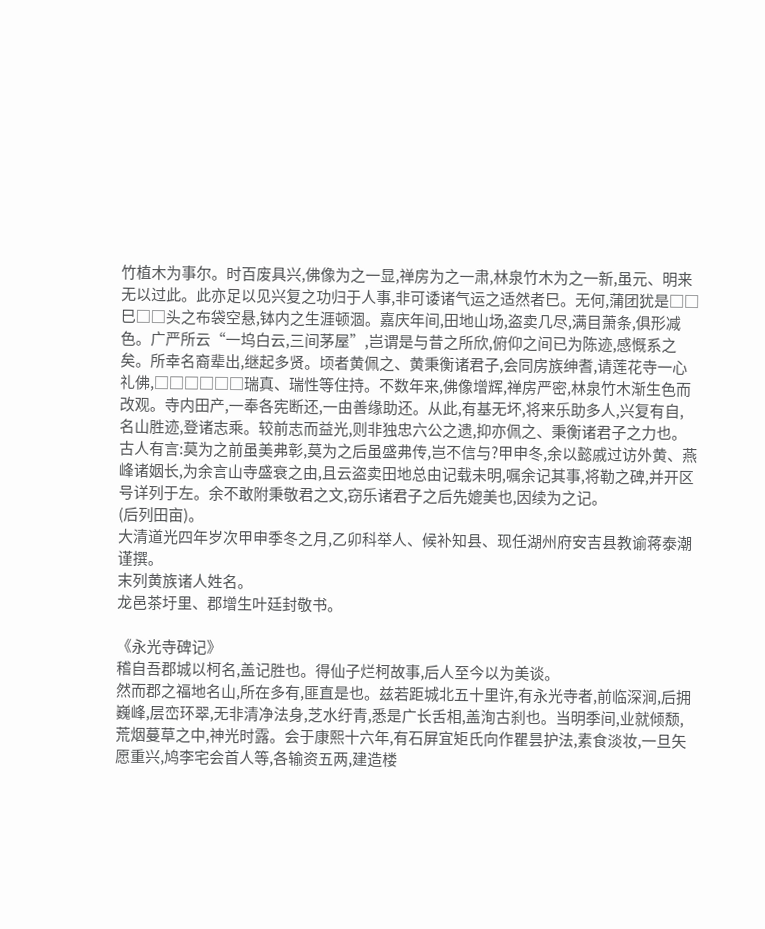竹植木为事尔。时百废具兴,佛像为之一显,禅房为之一肃,林泉竹木为之一新,虽元、明来无以过此。此亦足以见兴复之功归于人事,非可诿诸气运之适然者巳。无何,蒲团犹是□□巳□□头之布袋空悬,钵内之生涯顿涸。嘉庆年间,田地山场,盗卖几尽,满目萧条,俱形减色。广严所云“一坞白云,三间茅屋”,岂谓是与昔之所欣,俯仰之间已为陈迹,感慨系之矣。所幸名裔辈出,继起多贤。顷者黄佩之、黄秉衡诸君子,会同房族绅耆,请莲花寺一心礼佛,□□□□□□瑞真、瑞性等住持。不数年来,佛像增辉,禅房严密,林泉竹木渐生色而改观。寺内田产,一奉各宪断还,一由善缘助还。从此,有基无坏,将来乐助多人,兴复有自,名山胜迹,登诸志乘。较前志而益光,则非独忠六公之遗,抑亦佩之、秉衡诸君子之力也。
古人有言:莫为之前虽美弗彰,莫为之后虽盛弗传,岂不信与?甲申冬,余以懿戚过访外黄、燕峰诸姻长,为余言山寺盛衰之由,且云盗卖田地总由记载未明,嘱余记其事,将勒之碑,并开区号详列于左。余不敢附秉敬君之文,窃乐诸君子之后先媲美也,因续为之记。
(后列田亩)。
大清道光四年岁次甲申季冬之月,乙卯科举人、候补知县、现任湖州府安吉县教谕蒋泰潮谨撰。
末列黄族诸人姓名。
龙邑茶圩里、郡增生叶廷封敬书。

《永光寺碑记》
稽自吾郡城以柯名,盖记胜也。得仙子烂柯故事,后人至今以为美谈。
然而郡之福地名山,所在多有,匪直是也。兹若距城北五十里许,有永光寺者,前临深涧,后拥巍峰,层峦环翠,无非清净法身,芝水纡青,悉是广长舌相,盖洵古刹也。当明季间,业就倾颓,荒烟蔓草之中,神光时露。会于康熙十六年,有石屏宜矩氏向作瞿昙护法,素食淡妆,一旦矢愿重兴,鸠李宅会首人等,各输资五两,建造楼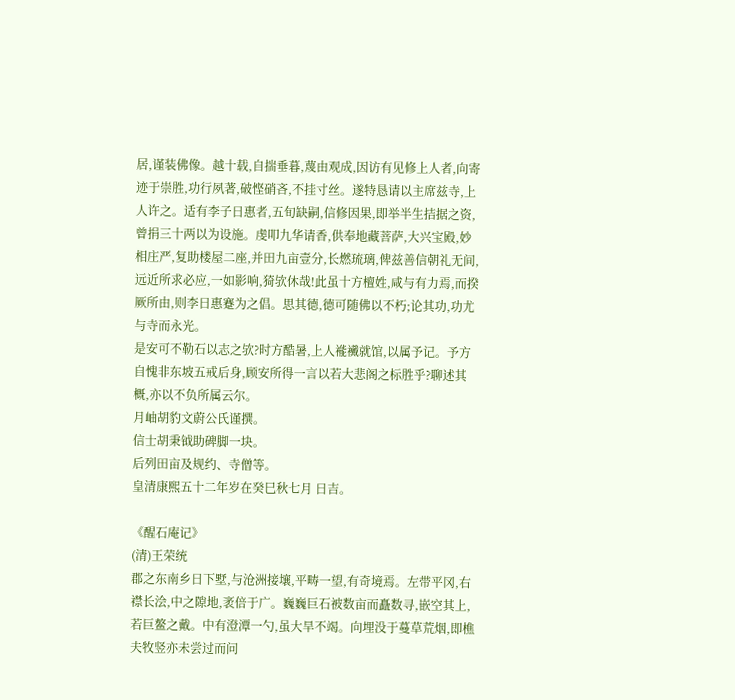居,谨装佛像。越十载,自揣垂暮,蔑由观成,因访有见修上人者,向寄迹于崇胜,功行夙著,破悭硝吝,不挂寸丝。遂特恳请以主席兹寺,上人许之。适有李子日惠者,五旬缺嗣,信修因果,即举半生拮据之资,曾捐三十两以为设施。虔叩九华请香,供奉地藏菩萨,大兴宝殿,妙相庄严,复助楼屋二座,并田九亩壹分,长燃琉璃,俾兹善信朝礼无间,远近所求必应,一如影响,猗欤休哉!此虽十方檀姓,咸与有力焉,而揆厥所由,则李日惠蹇为之倡。思其德,德可随佛以不朽;论其功,功尤与寺而永光。
是安可不勒石以志之欤?时方酷暑,上人褦襶就馆,以属予记。予方自愧非东坡五戒后身,顾安所得一言以若大悲阁之标胜乎?聊述其概,亦以不负所属云尔。
月岫胡豹文蔚公氏谨撰。
信士胡秉钺助碑脚一块。
后列田亩及规约、寺僧等。
皇清康熙五十二年岁在癸巳秋七月 日吉。

《醒石庵记》
(清)王荣统
郡之东南乡日下墅,与沧洲接壤,平畴一望,有奇境焉。左带平冈,右襟长浍,中之隙地,袤倍于广。巍巍巨石被数亩而矗数寻,嵌空其上,若巨鳌之戴。中有澄潭一勺,虽大旱不竭。向埋没于蔓草荒烟,即樵夫牧竖亦未尝过而问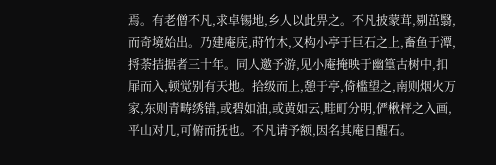焉。有老僧不凡,求卓锡地,乡人以此畀之。不凡披蒙茸,剔茁翳,而奇境始出。乃建庵庑,莳竹木,又构小亭于巨石之上,畜鱼于潭,捋荼拮据者三十年。同人邀予游,见小庵掩映于幽篁古树中,扣屝而入,顿觉别有天地。拾级而上,憩于亭,倚槛望之,南则烟火万家,东则青畴绣错,或碧如油,或黄如云,畦町分明,俨楸枰之入画,平山对几,可俯而抚也。不凡请予额,因名其庵日醒石。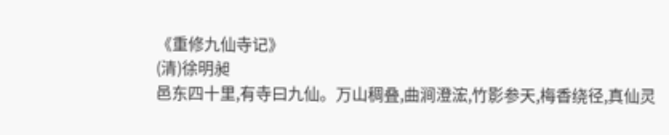《重修九仙寺记》
(清)徐明昶
邑东四十里,有寺曰九仙。万山稠叠,曲涧澄浤,竹影参天,梅香绕径,真仙灵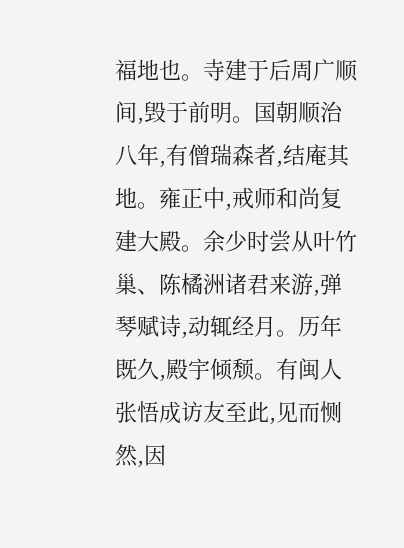福地也。寺建于后周广顺间,毁于前明。国朝顺治八年,有僧瑞森者,结庵其地。雍正中,戒师和尚复建大殿。余少时尝从叶竹巢、陈橘洲诸君来游,弹琴赋诗,动辄经月。历年既久,殿宇倾颓。有闽人张悟成访友至此,见而恻然,因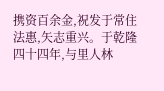携资百余金,祝发于常住法惠,矢志重兴。于乾隆四十四年,与里人林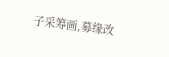子采筹画,募缘改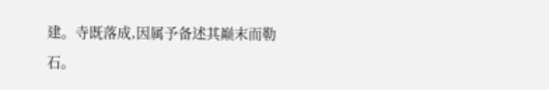建。寺既落成,因属予备述其巅末而勒石。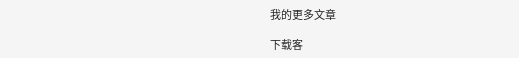我的更多文章

下载客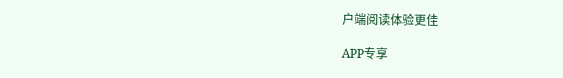户端阅读体验更佳

APP专享